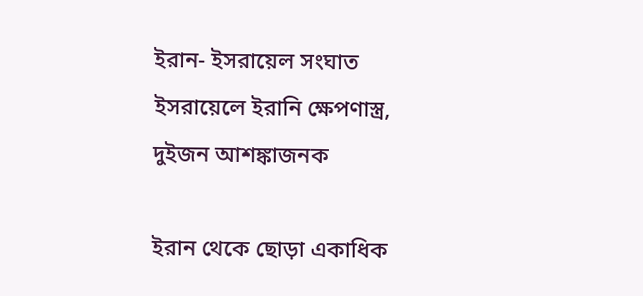ইরান- ইসরায়েল সংঘাত
ইসরায়েলে ইরানি ক্ষেপণাস্ত্র, দুইজন আশঙ্কাজনক

ইরান থেকে ছোড়া একাধিক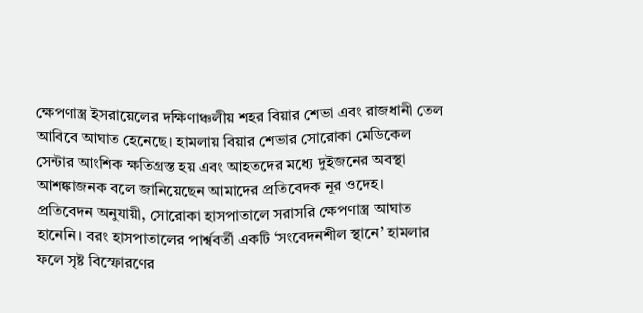ক্ষেপণাস্ত্র ইসরায়েলের দক্ষিণাঞ্চলীয় শহর বিয়ার শেভা এবং রাজধানী তেল আবিবে আঘাত হেনেছে। হামলায় বিয়ার শেভার সোরোকা মেডিকেল সেন্টার আংশিক ক্ষতিগ্রস্ত হয় এবং আহতদের মধ্যে দুইজনের অবস্থা আশঙ্কাজনক বলে জানিয়েছেন আমাদের প্রতিবেদক নূর ওদেহ।
প্রতিবেদন অনুযায়ী, সোরোকা হাসপাতালে সরাসরি ক্ষেপণাস্ত্র আঘাত হানেনি। বরং হাসপাতালের পার্শ্ববর্তী একটি ‘সংবেদনশীল স্থানে’ হামলার ফলে সৃষ্ট বিস্ফোরণের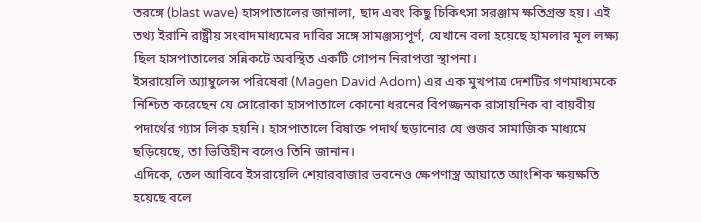তরঙ্গে (blast wave) হাসপাতালের জানালা, ছাদ এবং কিছু চিকিৎসা সরঞ্জাম ক্ষতিগ্রস্ত হয়। এই তথ্য ইরানি রাষ্ট্রীয় সংবাদমাধ্যমের দাবির সঙ্গে সামঞ্জস্যপূর্ণ, যেখানে বলা হয়েছে হামলার মূল লক্ষ্য ছিল হাসপাতালের সন্নিকটে অবস্থিত একটি গোপন নিরাপত্তা স্থাপনা।
ইসরায়েলি অ্যাম্বুলেন্স পরিষেবা (Magen David Adom) এর এক মুখপাত্র দেশটির গণমাধ্যমকে নিশ্চিত করেছেন যে সোরোকা হাসপাতালে কোনো ধরনের বিপজ্জনক রাসায়নিক বা বায়বীয় পদার্থের গ্যাস লিক হয়নি। হাসপাতালে বিষাক্ত পদার্থ ছড়ানোর যে গুজব সামাজিক মাধ্যমে ছড়িয়েছে, তা ভিত্তিহীন বলেও তিনি জানান।
এদিকে, তেল আবিবে ইসরায়েলি শেয়ারবাজার ভবনেও ক্ষেপণাস্ত্র আঘাতে আংশিক ক্ষয়ক্ষতি হয়েছে বলে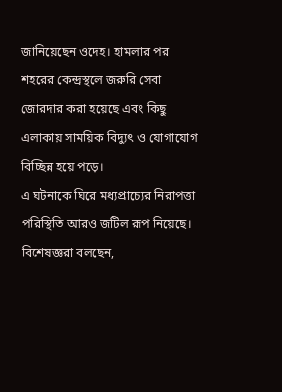জানিয়েছেন ওদেহ। হামলার পর শহরের কেন্দ্রস্থলে জরুরি সেবা জোরদার করা হয়েছে এবং কিছু এলাকায় সাময়িক বিদ্যুৎ ও যোগাযোগ বিচ্ছিন্ন হয়ে পড়ে।
এ ঘটনাকে ঘিরে মধ্যপ্রাচ্যের নিরাপত্তা পরিস্থিতি আরও জটিল রূপ নিয়েছে। বিশেষজ্ঞরা বলছেন,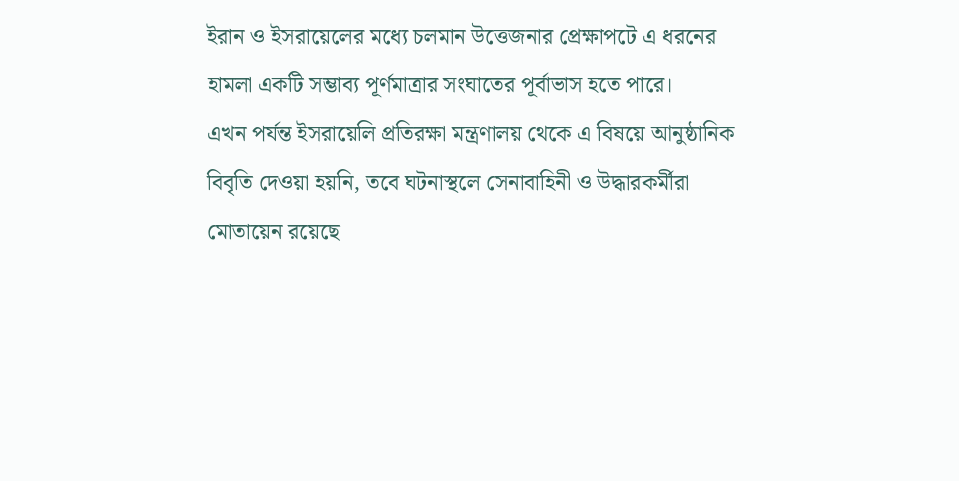ইরান ও ইসরায়েলের মধ্যে চলমান উত্তেজনার প্রেক্ষাপটে এ ধরনের হামলা একটি সম্ভাব্য পূর্ণমাত্রার সংঘাতের পূর্বাভাস হতে পারে।
এখন পর্যন্ত ইসরায়েলি প্রতিরক্ষা মন্ত্রণালয় থেকে এ বিষয়ে আনুষ্ঠানিক বিবৃতি দেওয়া হয়নি, তবে ঘটনাস্থলে সেনাবাহিনী ও উদ্ধারকর্মীরা মোতায়েন রয়েছে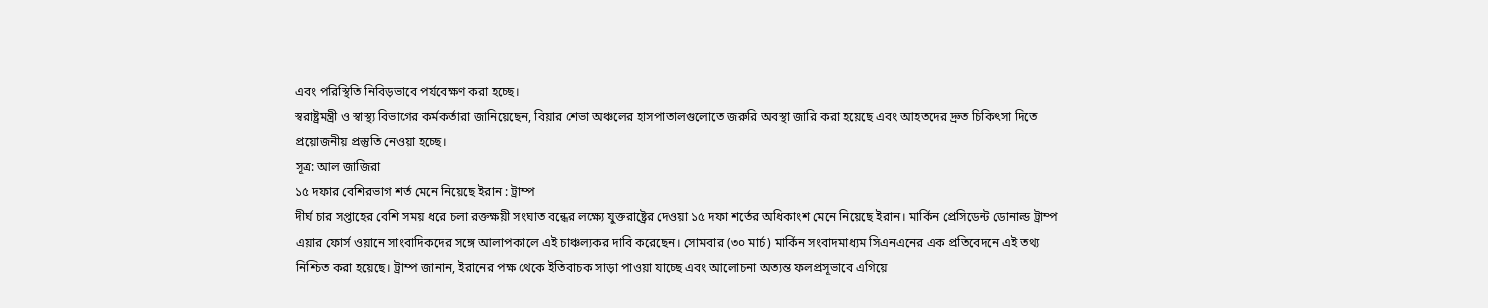এবং পরিস্থিতি নিবিড়ভাবে পর্যবেক্ষণ করা হচ্ছে।
স্বরাষ্ট্রমন্ত্রী ও স্বাস্থ্য বিভাগের কর্মকর্তারা জানিয়েছেন, বিয়ার শেভা অঞ্চলের হাসপাতালগুলোতে জরুরি অবস্থা জারি করা হয়েছে এবং আহতদের দ্রুত চিকিৎসা দিতে প্রয়োজনীয় প্রস্তুতি নেওয়া হচ্ছে।
সূত্র: আল জাজিরা
১৫ দফার বেশিরভাগ শর্ত মেনে নিয়েছে ইরান : ট্রাম্প
দীর্ঘ চার সপ্তাহের বেশি সময় ধরে চলা রক্তক্ষয়ী সংঘাত বন্ধের লক্ষ্যে যুক্তরাষ্ট্রের দেওয়া ১৫ দফা শর্তের অধিকাংশ মেনে নিয়েছে ইরান। মার্কিন প্রেসিডেন্ট ডোনাল্ড ট্রাম্প এয়ার ফোর্স ওয়ানে সাংবাদিকদের সঙ্গে আলাপকালে এই চাঞ্চল্যকর দাবি করেছেন। সোমবার (৩০ মার্চ) মার্কিন সংবাদমাধ্যম সিএনএনের এক প্রতিবেদনে এই তথ্য নিশ্চিত করা হয়েছে। ট্রাম্প জানান, ইরানের পক্ষ থেকে ইতিবাচক সাড়া পাওয়া যাচ্ছে এবং আলোচনা অত্যন্ত ফলপ্রসূভাবে এগিয়ে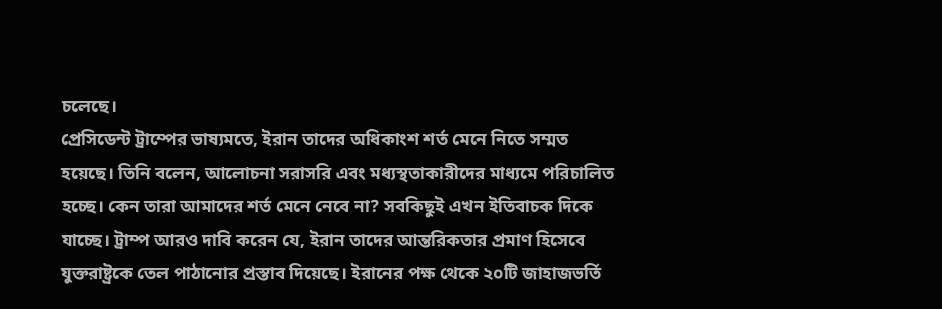চলেছে।
প্রেসিডেন্ট ট্রাম্পের ভাষ্যমতে, ইরান তাদের অধিকাংশ শর্ত মেনে নিতে সম্মত হয়েছে। তিনি বলেন, আলোচনা সরাসরি এবং মধ্যস্থতাকারীদের মাধ্যমে পরিচালিত হচ্ছে। কেন তারা আমাদের শর্ত মেনে নেবে না? সবকিছুই এখন ইতিবাচক দিকে যাচ্ছে। ট্রাম্প আরও দাবি করেন যে, ইরান তাদের আন্তরিকতার প্রমাণ হিসেবে যুক্তরাষ্ট্রকে তেল পাঠানোর প্রস্তাব দিয়েছে। ইরানের পক্ষ থেকে ২০টি জাহাজভর্তি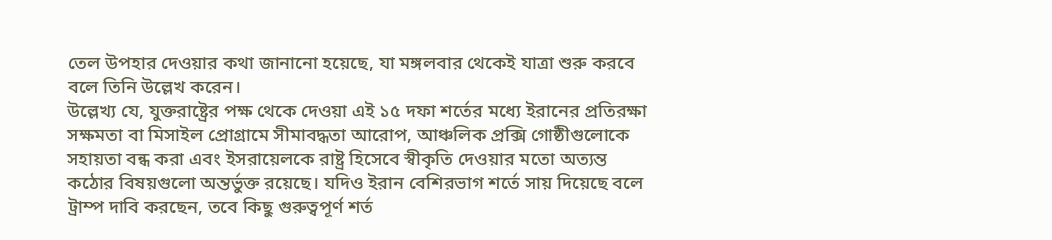তেল উপহার দেওয়ার কথা জানানো হয়েছে, যা মঙ্গলবার থেকেই যাত্রা শুরু করবে বলে তিনি উল্লেখ করেন।
উল্লেখ্য যে, যুক্তরাষ্ট্রের পক্ষ থেকে দেওয়া এই ১৫ দফা শর্তের মধ্যে ইরানের প্রতিরক্ষা সক্ষমতা বা মিসাইল প্রোগ্রামে সীমাবদ্ধতা আরোপ, আঞ্চলিক প্রক্সি গোষ্ঠীগুলোকে সহায়তা বন্ধ করা এবং ইসরায়েলকে রাষ্ট্র হিসেবে স্বীকৃতি দেওয়ার মতো অত্যন্ত কঠোর বিষয়গুলো অন্তর্ভুক্ত রয়েছে। যদিও ইরান বেশিরভাগ শর্তে সায় দিয়েছে বলে ট্রাম্প দাবি করছেন, তবে কিছু গুরুত্বপূর্ণ শর্ত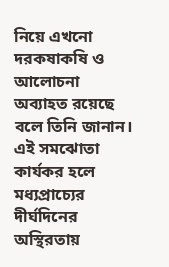নিয়ে এখনো দরকষাকষি ও আলোচনা অব্যাহত রয়েছে বলে তিনি জানান। এই সমঝোতা কার্যকর হলে মধ্যপ্রাচ্যের দীর্ঘদিনের অস্থিরতায়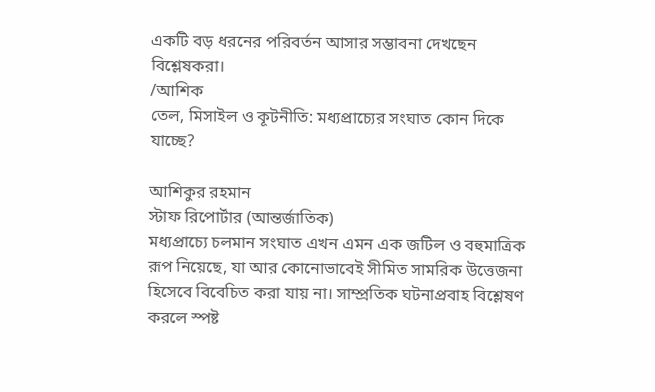একটি বড় ধরনের পরিবর্তন আসার সম্ভাবনা দেখছেন বিশ্লেষকরা।
/আশিক
তেল, মিসাইল ও কূটনীতি: মধ্যপ্রাচ্যের সংঘাত কোন দিকে যাচ্ছে?

আশিকুর রহমান
স্টাফ রিপোর্টার (আন্তর্জাতিক)
মধ্যপ্রাচ্যে চলমান সংঘাত এখন এমন এক জটিল ও বহুমাত্রিক রূপ নিয়েছে, যা আর কোনোভাবেই সীমিত সামরিক উত্তেজনা হিসেবে বিবেচিত করা যায় না। সাম্প্রতিক ঘটনাপ্রবাহ বিশ্লেষণ করলে স্পষ্ট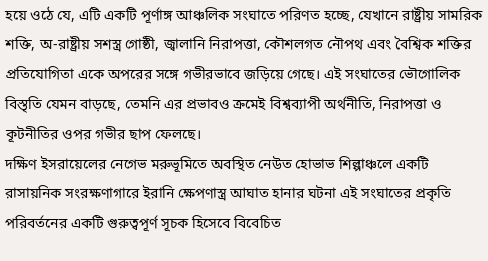হয়ে ওঠে যে, এটি একটি পূর্ণাঙ্গ আঞ্চলিক সংঘাতে পরিণত হচ্ছে, যেখানে রাষ্ট্রীয় সামরিক শক্তি, অ-রাষ্ট্রীয় সশস্ত্র গোষ্ঠী, জ্বালানি নিরাপত্তা, কৌশলগত নৌপথ এবং বৈশ্বিক শক্তির প্রতিযোগিতা একে অপরের সঙ্গে গভীরভাবে জড়িয়ে গেছে। এই সংঘাতের ভৌগোলিক বিস্তৃতি যেমন বাড়ছে, তেমনি এর প্রভাবও ক্রমেই বিশ্বব্যাপী অর্থনীতি, নিরাপত্তা ও কূটনীতির ওপর গভীর ছাপ ফেলছে।
দক্ষিণ ইসরায়েলের নেগেভ মরুভূমিতে অবস্থিত নেউত হোভাভ শিল্পাঞ্চলে একটি রাসায়নিক সংরক্ষণাগারে ইরানি ক্ষেপণাস্ত্র আঘাত হানার ঘটনা এই সংঘাতের প্রকৃতি পরিবর্তনের একটি গুরুত্বপূর্ণ সূচক হিসেবে বিবেচিত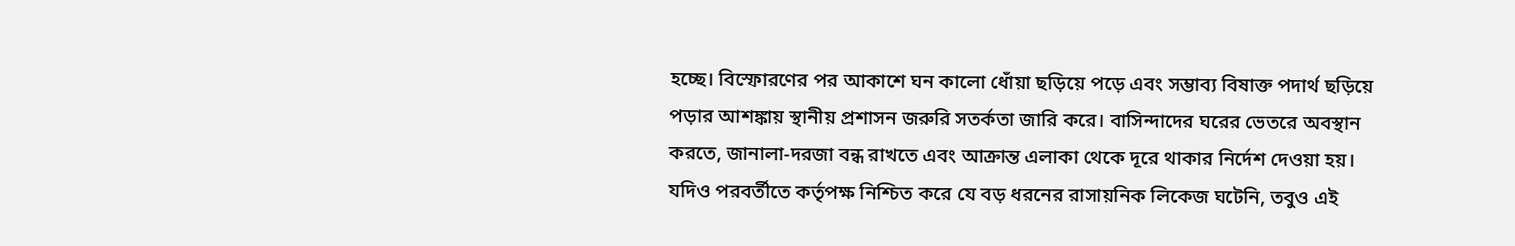হচ্ছে। বিস্ফোরণের পর আকাশে ঘন কালো ধোঁয়া ছড়িয়ে পড়ে এবং সম্ভাব্য বিষাক্ত পদার্থ ছড়িয়ে পড়ার আশঙ্কায় স্থানীয় প্রশাসন জরুরি সতর্কতা জারি করে। বাসিন্দাদের ঘরের ভেতরে অবস্থান করতে, জানালা-দরজা বন্ধ রাখতে এবং আক্রান্ত এলাকা থেকে দূরে থাকার নির্দেশ দেওয়া হয়। যদিও পরবর্তীতে কর্তৃপক্ষ নিশ্চিত করে যে বড় ধরনের রাসায়নিক লিকেজ ঘটেনি, তবুও এই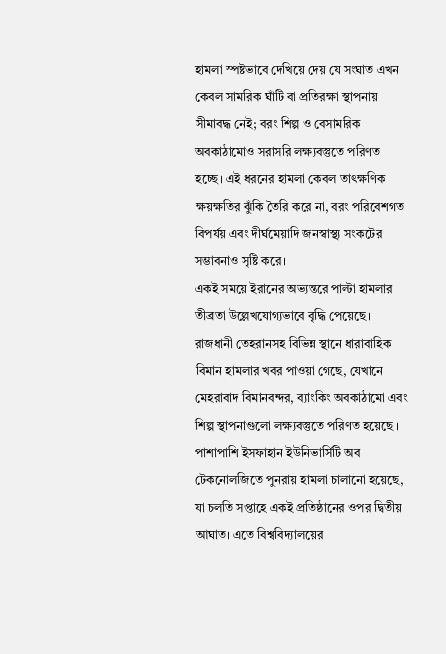হামলা স্পষ্টভাবে দেখিয়ে দেয় যে সংঘাত এখন কেবল সামরিক ঘাঁটি বা প্রতিরক্ষা স্থাপনায় সীমাবদ্ধ নেই; বরং শিল্প ও বেসামরিক অবকাঠামোও সরাসরি লক্ষ্যবস্তুতে পরিণত হচ্ছে। এই ধরনের হামলা কেবল তাৎক্ষণিক ক্ষয়ক্ষতির ঝুঁকি তৈরি করে না, বরং পরিবেশগত বিপর্যয় এবং দীর্ঘমেয়াদি জনস্বাস্থ্য সংকটের সম্ভাবনাও সৃষ্টি করে।
একই সময়ে ইরানের অভ্যন্তরে পাল্টা হামলার তীব্রতা উল্লেখযোগ্যভাবে বৃদ্ধি পেয়েছে। রাজধানী তেহরানসহ বিভিন্ন স্থানে ধারাবাহিক বিমান হামলার খবর পাওয়া গেছে, যেখানে মেহরাবাদ বিমানবন্দর, ব্যাংকিং অবকাঠামো এবং শিল্প স্থাপনাগুলো লক্ষ্যবস্তুতে পরিণত হয়েছে । পাশাপাশি ইসফাহান ইউনিভার্সিটি অব টেকনোলজিতে পুনরায় হামলা চালানো হয়েছে, যা চলতি সপ্তাহে একই প্রতিষ্ঠানের ওপর দ্বিতীয় আঘাত। এতে বিশ্ববিদ্যালয়ের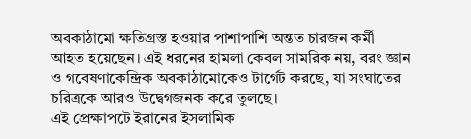অবকাঠামো ক্ষতিগ্রস্ত হওয়ার পাশাপাশি অন্তত চারজন কর্মী আহত হয়েছেন। এই ধরনের হামলা কেবল সামরিক নয়, বরং জ্ঞান ও গবেষণাকেন্দ্রিক অবকাঠামোকেও টার্গেট করছে, যা সংঘাতের চরিত্রকে আরও উদ্বেগজনক করে তুলছে।
এই প্রেক্ষাপটে ইরানের ইসলামিক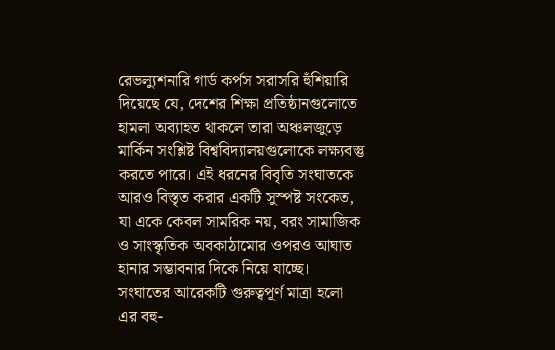রেভল্যুশনারি গার্ড কর্পস সরাসরি হুঁশিয়ারি দিয়েছে যে, দেশের শিক্ষা প্রতিষ্ঠানগুলোতে হামলা অব্যাহত থাকলে তারা অঞ্চলজুড়ে মার্কিন সংশ্লিষ্ট বিশ্ববিদ্যালয়গুলোকে লক্ষ্যবস্তু করতে পারে। এই ধরনের বিবৃতি সংঘাতকে আরও বিস্তৃত করার একটি সুস্পষ্ট সংকেত, যা একে কেবল সামরিক নয়, বরং সামাজিক ও সাংস্কৃতিক অবকাঠামোর ওপরও আঘাত হানার সম্ভাবনার দিকে নিয়ে যাচ্ছে।
সংঘাতের আরেকটি গুরুত্বপূর্ণ মাত্রা হলো এর বহু-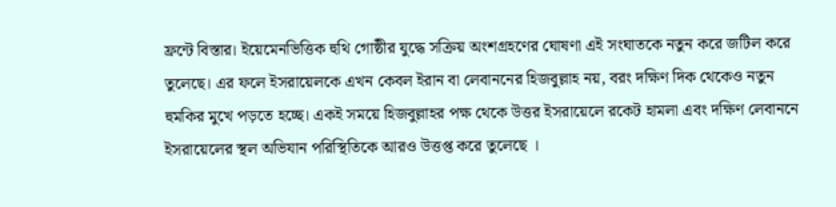ফ্রন্টে বিস্তার। ইয়েমেনভিত্তিক হুথি গোষ্ঠীর যুদ্ধে সক্রিয় অংশগ্রহণের ঘোষণা এই সংঘাতকে নতুন করে জটিল করে তুলেছে। এর ফলে ইসরায়েলকে এখন কেবল ইরান বা লেবাননের হিজবুল্লাহ নয়, বরং দক্ষিণ দিক থেকেও নতুন হুমকির মুখে পড়তে হচ্ছে। একই সময়ে হিজবুল্লাহর পক্ষ থেকে উত্তর ইসরায়েলে রকেট হামলা এবং দক্ষিণ লেবাননে ইসরায়েলের স্থল অভিযান পরিস্থিতিকে আরও উত্তপ্ত করে তুলেছে ।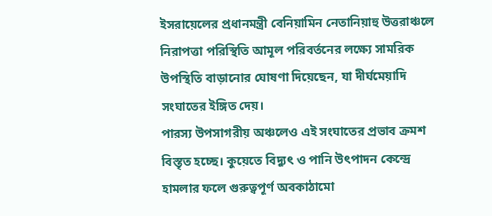ইসরায়েলের প্রধানমন্ত্রী বেনিয়ামিন নেতানিয়াহু উত্তরাঞ্চলে নিরাপত্তা পরিস্থিতি আমূল পরিবর্তনের লক্ষ্যে সামরিক উপস্থিতি বাড়ানোর ঘোষণা দিয়েছেন, যা দীর্ঘমেয়াদি সংঘাতের ইঙ্গিত দেয়।
পারস্য উপসাগরীয় অঞ্চলেও এই সংঘাতের প্রভাব ক্রমশ বিস্তৃত হচ্ছে। কুয়েতে বিদ্যুৎ ও পানি উৎপাদন কেন্দ্রে হামলার ফলে গুরুত্বপূর্ণ অবকাঠামো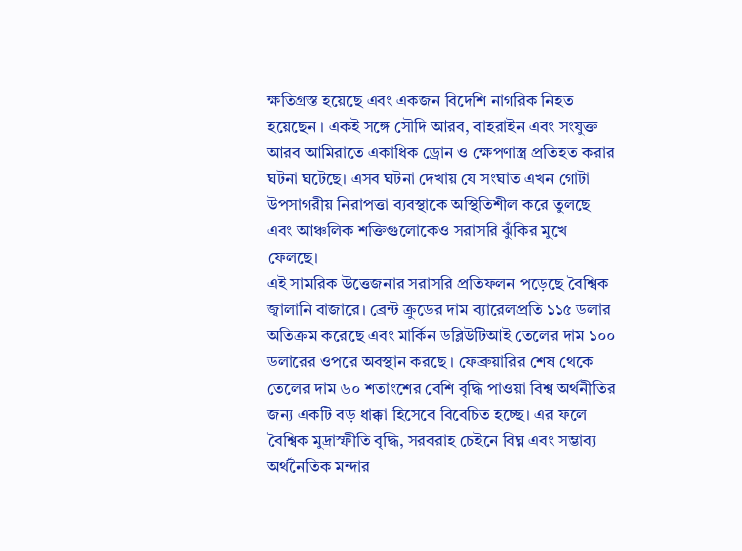ক্ষতিগ্রস্ত হয়েছে এবং একজন বিদেশি নাগরিক নিহত হয়েছেন । একই সঙ্গে সৌদি আরব, বাহরাইন এবং সংযুক্ত আরব আমিরাতে একাধিক ড্রোন ও ক্ষেপণাস্ত্র প্রতিহত করার ঘটনা ঘটেছে। এসব ঘটনা দেখায় যে সংঘাত এখন গোটা উপসাগরীয় নিরাপত্তা ব্যবস্থাকে অস্থিতিশীল করে তুলছে এবং আঞ্চলিক শক্তিগুলোকেও সরাসরি ঝুঁকির মুখে ফেলছে।
এই সামরিক উত্তেজনার সরাসরি প্রতিফলন পড়েছে বৈশ্বিক জ্বালানি বাজারে। ব্রেন্ট ক্রুডের দাম ব্যারেলপ্রতি ১১৫ ডলার অতিক্রম করেছে এবং মার্কিন ডব্লিউটিআই তেলের দাম ১০০ ডলারের ওপরে অবস্থান করছে । ফেব্রুয়ারির শেষ থেকে তেলের দাম ৬০ শতাংশের বেশি বৃদ্ধি পাওয়া বিশ্ব অর্থনীতির জন্য একটি বড় ধাক্কা হিসেবে বিবেচিত হচ্ছে। এর ফলে বৈশ্বিক মুদ্রাস্ফীতি বৃদ্ধি, সরবরাহ চেইনে বিঘ্ন এবং সম্ভাব্য অর্থনৈতিক মন্দার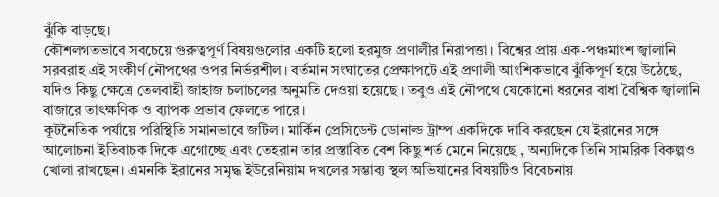ঝুঁকি বাড়ছে।
কৌশলগতভাবে সবচেয়ে গুরুত্বপূর্ণ বিষয়গুলোর একটি হলো হরমুজ প্রণালীর নিরাপত্তা। বিশ্বের প্রায় এক-পঞ্চমাংশ জ্বালানি সরবরাহ এই সংকীর্ণ নৌপথের ওপর নির্ভরশীল। বর্তমান সংঘাতের প্রেক্ষাপটে এই প্রণালী আংশিকভাবে ঝুঁকিপূর্ণ হয়ে উঠেছে, যদিও কিছু ক্ষেত্রে তেলবাহী জাহাজ চলাচলের অনুমতি দেওয়া হয়েছে । তবুও এই নৌপথে যেকোনো ধরনের বাধা বৈশ্বিক জ্বালানি বাজারে তাৎক্ষণিক ও ব্যাপক প্রভাব ফেলতে পারে।
কূটনৈতিক পর্যায়ে পরিস্থিতি সমানভাবে জটিল। মার্কিন প্রেসিডেন্ট ডোনাল্ড ট্রাম্প একদিকে দাবি করছেন যে ইরানের সঙ্গে আলোচনা ইতিবাচক দিকে এগোচ্ছে এবং তেহরান তার প্রস্তাবিত বেশ কিছু শর্ত মেনে নিয়েছে , অন্যদিকে তিনি সামরিক বিকল্পও খোলা রাখছেন। এমনকি ইরানের সমৃদ্ধ ইউরেনিয়াম দখলের সম্ভাব্য স্থল অভিযানের বিষয়টিও বিবেচনায়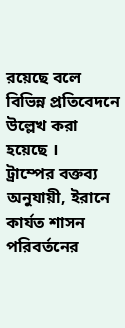রয়েছে বলে বিভিন্ন প্রতিবেদনে উল্লেখ করা হয়েছে ।
ট্রাম্পের বক্তব্য অনুযায়ী, ইরানে কার্যত শাসন পরিবর্তনের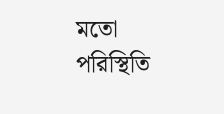মতো পরিস্থিতি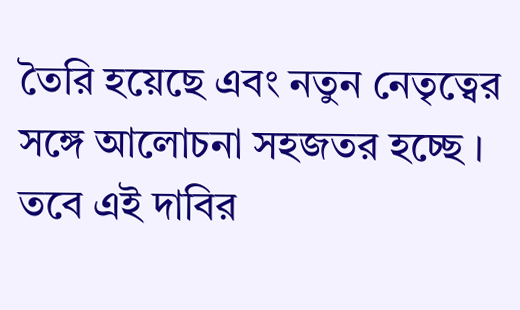তৈরি হয়েছে এবং নতুন নেতৃত্বের সঙ্গে আলোচনা সহজতর হচ্ছে । তবে এই দাবির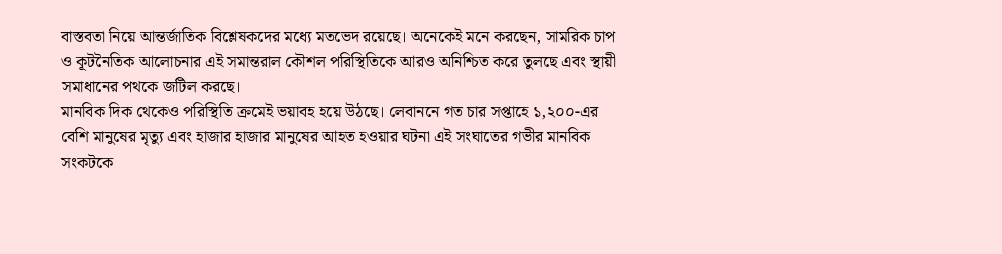বাস্তবতা নিয়ে আন্তর্জাতিক বিশ্লেষকদের মধ্যে মতভেদ রয়েছে। অনেকেই মনে করছেন, সামরিক চাপ ও কূটনৈতিক আলোচনার এই সমান্তরাল কৌশল পরিস্থিতিকে আরও অনিশ্চিত করে তুলছে এবং স্থায়ী সমাধানের পথকে জটিল করছে।
মানবিক দিক থেকেও পরিস্থিতি ক্রমেই ভয়াবহ হয়ে উঠছে। লেবাননে গত চার সপ্তাহে ১,২০০-এর বেশি মানুষের মৃত্যু এবং হাজার হাজার মানুষের আহত হওয়ার ঘটনা এই সংঘাতের গভীর মানবিক সংকটকে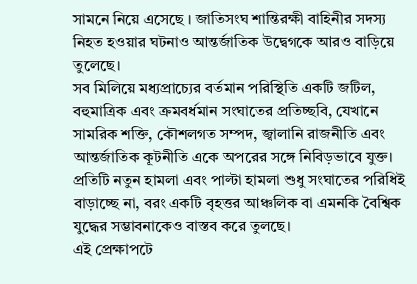সামনে নিয়ে এসেছে । জাতিসংঘ শান্তিরক্ষী বাহিনীর সদস্য নিহত হওয়ার ঘটনাও আন্তর্জাতিক উদ্বেগকে আরও বাড়িয়ে তুলেছে।
সব মিলিয়ে মধ্যপ্রাচ্যের বর্তমান পরিস্থিতি একটি জটিল, বহুমাত্রিক এবং ক্রমবর্ধমান সংঘাতের প্রতিচ্ছবি, যেখানে সামরিক শক্তি, কৌশলগত সম্পদ, জ্বালানি রাজনীতি এবং আন্তর্জাতিক কূটনীতি একে অপরের সঙ্গে নিবিড়ভাবে যুক্ত। প্রতিটি নতুন হামলা এবং পাল্টা হামলা শুধু সংঘাতের পরিধিই বাড়াচ্ছে না, বরং একটি বৃহত্তর আঞ্চলিক বা এমনকি বৈশ্বিক যুদ্ধের সম্ভাবনাকেও বাস্তব করে তুলছে।
এই প্রেক্ষাপটে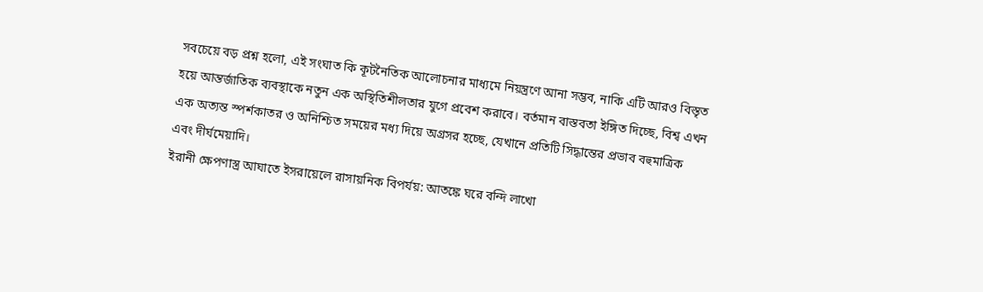সবচেয়ে বড় প্রশ্ন হলো, এই সংঘাত কি কূটনৈতিক আলোচনার মাধ্যমে নিয়ন্ত্রণে আনা সম্ভব, নাকি এটি আরও বিস্তৃত হয়ে আন্তর্জাতিক ব্যবস্থাকে নতুন এক অস্থিতিশীলতার যুগে প্রবেশ করাবে। বর্তমান বাস্তবতা ইঙ্গিত দিচ্ছে, বিশ্ব এখন এক অত্যন্ত স্পর্শকাতর ও অনিশ্চিত সময়ের মধ্য দিয়ে অগ্রসর হচ্ছে, যেখানে প্রতিটি সিদ্ধান্তের প্রভাব বহুমাত্রিক এবং দীর্ঘমেয়াদি।
ইরানী ক্ষেপণাস্ত্র আঘাতে ইসরায়েলে রাসায়নিক বিপর্যয়: আতঙ্কে ঘরে বন্দি লাখো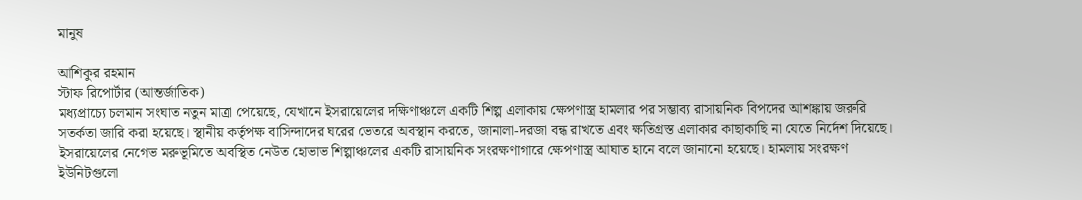মানুষ

আশিকুর রহমান
স্টাফ রিপোর্টার (আন্তর্জাতিক)
মধ্যপ্রাচ্যে চলমান সংঘাত নতুন মাত্রা পেয়েছে, যেখানে ইসরায়েলের দক্ষিণাঞ্চলে একটি শিল্প এলাকায় ক্ষেপণাস্ত্র হামলার পর সম্ভাব্য রাসায়নিক বিপদের আশঙ্কায় জরুরি সতর্কতা জারি করা হয়েছে। স্থানীয় কর্তৃপক্ষ বাসিন্দাদের ঘরের ভেতরে অবস্থান করতে, জানালা-দরজা বন্ধ রাখতে এবং ক্ষতিগ্রস্ত এলাকার কাছাকাছি না যেতে নির্দেশ দিয়েছে।
ইসরায়েলের নেগেভ মরুভূমিতে অবস্থিত নেউত হোভাভ শিল্পাঞ্চলের একটি রাসায়নিক সংরক্ষণাগারে ক্ষেপণাস্ত্র আঘাত হানে বলে জানানো হয়েছে। হামলায় সংরক্ষণ ইউনিটগুলো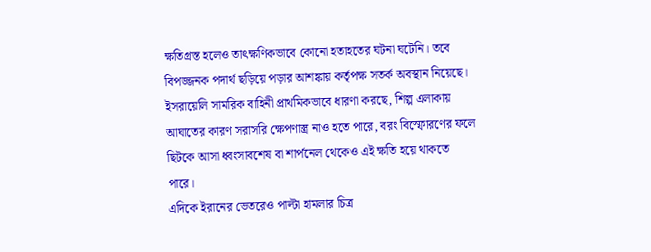ক্ষতিগ্রস্ত হলেও তাৎক্ষণিকভাবে কোনো হতাহতের ঘটনা ঘটেনি। তবে বিপজ্জনক পদার্থ ছড়িয়ে পড়ার আশঙ্কায় কর্তৃপক্ষ সতর্ক অবস্থান নিয়েছে। ইসরায়েলি সামরিক বাহিনী প্রাথমিকভাবে ধারণা করছে, শিল্প এলাকায় আঘাতের কারণ সরাসরি ক্ষেপণাস্ত্র নাও হতে পারে, বরং বিস্ফোরণের ফলে ছিটকে আসা ধ্বংসাবশেষ বা শার্পনেল থেকেও এই ক্ষতি হয়ে থাকতে পারে।
এদিকে ইরানের ভেতরেও পাল্টা হামলার চিত্র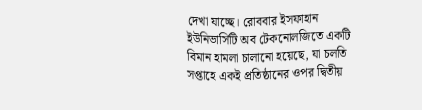দেখা যাচ্ছে। রোববার ইসফাহান ইউনিভার্সিটি অব টেকনোলজিতে একটি বিমান হামলা চালানো হয়েছে, যা চলতি সপ্তাহে একই প্রতিষ্ঠানের ওপর দ্বিতীয়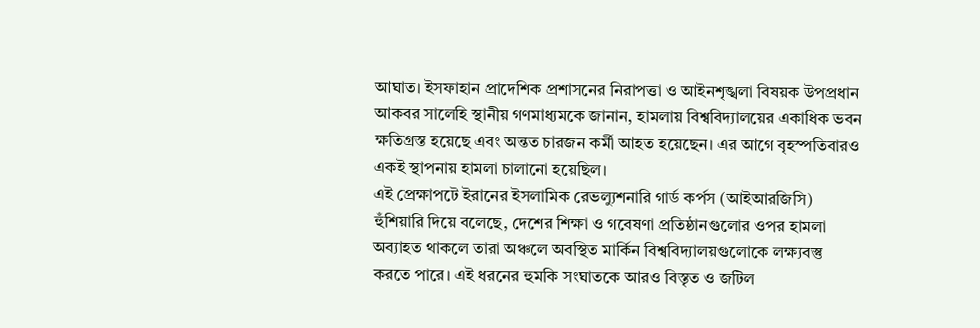আঘাত। ইসফাহান প্রাদেশিক প্রশাসনের নিরাপত্তা ও আইনশৃঙ্খলা বিষয়ক উপপ্রধান আকবর সালেহি স্থানীয় গণমাধ্যমকে জানান, হামলায় বিশ্ববিদ্যালয়ের একাধিক ভবন ক্ষতিগ্রস্ত হয়েছে এবং অন্তত চারজন কর্মী আহত হয়েছেন। এর আগে বৃহস্পতিবারও একই স্থাপনায় হামলা চালানো হয়েছিল।
এই প্রেক্ষাপটে ইরানের ইসলামিক রেভল্যুশনারি গার্ড কর্পস (আইআরজিসি) হুঁশিয়ারি দিয়ে বলেছে, দেশের শিক্ষা ও গবেষণা প্রতিষ্ঠানগুলোর ওপর হামলা অব্যাহত থাকলে তারা অঞ্চলে অবস্থিত মার্কিন বিশ্ববিদ্যালয়গুলোকে লক্ষ্যবস্তু করতে পারে। এই ধরনের হুমকি সংঘাতকে আরও বিস্তৃত ও জটিল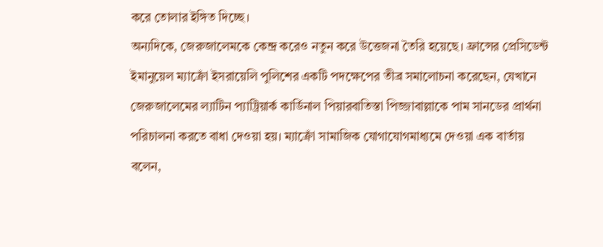করে তোলার ইঙ্গিত দিচ্ছে।
অন্যদিকে, জেরুজালেমকে কেন্দ্র করেও নতুন করে উত্তেজনা তৈরি হয়েছে। ফ্রান্সের প্রেসিডেন্ট ইমানুয়েল ম্যাক্রোঁ ইসরায়েলি পুলিশের একটি পদক্ষেপের তীব্র সমালোচনা করেছেন, যেখানে জেরুজালেমের ল্যাটিন প্যাট্রিয়ার্ক কার্ডিনাল পিয়ারবাতিস্তা পিজ্জাবাল্লাকে পাম সানডের প্রার্থনা পরিচালনা করতে বাধা দেওয়া হয়। ম্যাক্রোঁ সামাজিক যোগাযোগমাধ্যমে দেওয়া এক বার্তায় বলেন,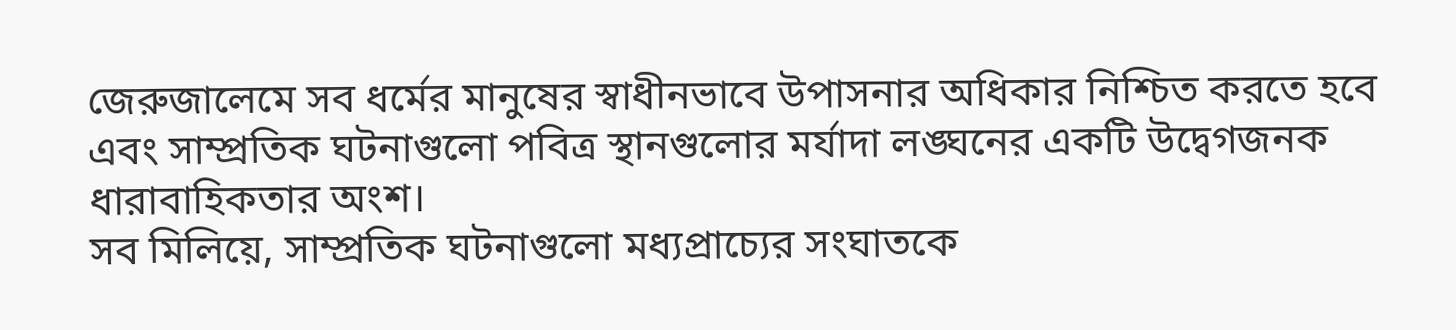জেরুজালেমে সব ধর্মের মানুষের স্বাধীনভাবে উপাসনার অধিকার নিশ্চিত করতে হবে এবং সাম্প্রতিক ঘটনাগুলো পবিত্র স্থানগুলোর মর্যাদা লঙ্ঘনের একটি উদ্বেগজনক ধারাবাহিকতার অংশ।
সব মিলিয়ে, সাম্প্রতিক ঘটনাগুলো মধ্যপ্রাচ্যের সংঘাতকে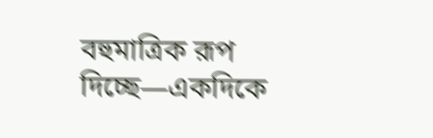বহুমাত্রিক রূপ দিচ্ছে—একদিকে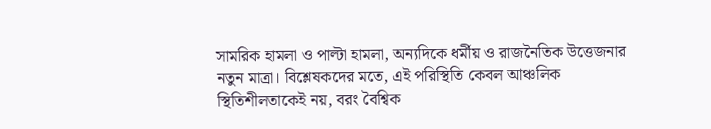সামরিক হামলা ও পাল্টা হামলা, অন্যদিকে ধর্মীয় ও রাজনৈতিক উত্তেজনার নতুন মাত্রা। বিশ্লেষকদের মতে, এই পরিস্থিতি কেবল আঞ্চলিক স্থিতিশীলতাকেই নয়, বরং বৈশ্বিক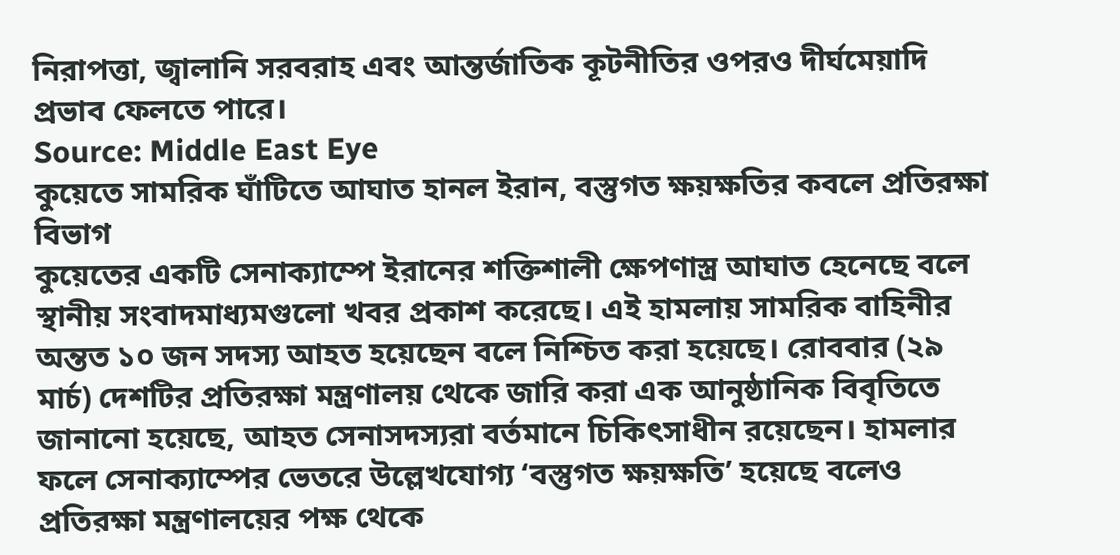নিরাপত্তা, জ্বালানি সরবরাহ এবং আন্তর্জাতিক কূটনীতির ওপরও দীর্ঘমেয়াদি প্রভাব ফেলতে পারে।
Source: Middle East Eye
কুয়েতে সামরিক ঘাঁটিতে আঘাত হানল ইরান, বস্তুগত ক্ষয়ক্ষতির কবলে প্রতিরক্ষা বিভাগ
কুয়েতের একটি সেনাক্যাম্পে ইরানের শক্তিশালী ক্ষেপণাস্ত্র আঘাত হেনেছে বলে স্থানীয় সংবাদমাধ্যমগুলো খবর প্রকাশ করেছে। এই হামলায় সামরিক বাহিনীর অন্তত ১০ জন সদস্য আহত হয়েছেন বলে নিশ্চিত করা হয়েছে। রোববার (২৯ মার্চ) দেশটির প্রতিরক্ষা মন্ত্রণালয় থেকে জারি করা এক আনুষ্ঠানিক বিবৃতিতে জানানো হয়েছে, আহত সেনাসদস্যরা বর্তমানে চিকিৎসাধীন রয়েছেন। হামলার ফলে সেনাক্যাম্পের ভেতরে উল্লেখযোগ্য ‘বস্তুগত ক্ষয়ক্ষতি’ হয়েছে বলেও প্রতিরক্ষা মন্ত্রণালয়ের পক্ষ থেকে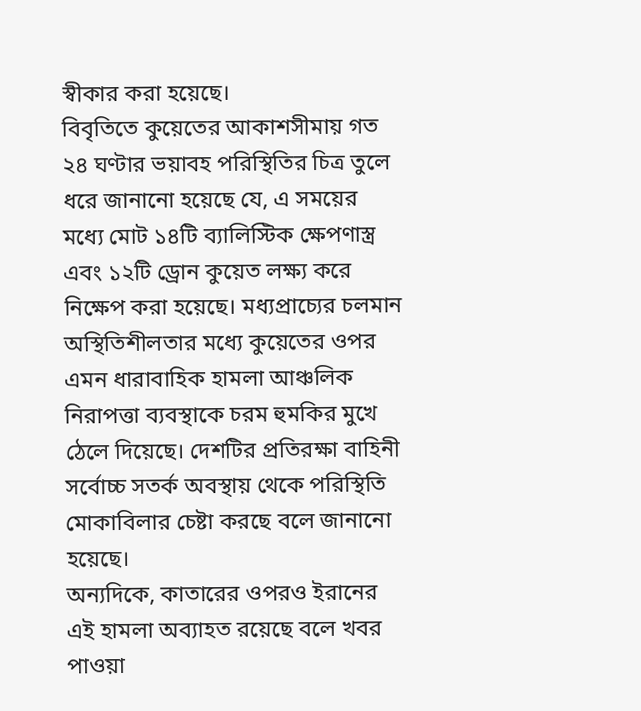স্বীকার করা হয়েছে।
বিবৃতিতে কুয়েতের আকাশসীমায় গত ২৪ ঘণ্টার ভয়াবহ পরিস্থিতির চিত্র তুলে ধরে জানানো হয়েছে যে, এ সময়ের মধ্যে মোট ১৪টি ব্যালিস্টিক ক্ষেপণাস্ত্র এবং ১২টি ড্রোন কুয়েত লক্ষ্য করে নিক্ষেপ করা হয়েছে। মধ্যপ্রাচ্যের চলমান অস্থিতিশীলতার মধ্যে কুয়েতের ওপর এমন ধারাবাহিক হামলা আঞ্চলিক নিরাপত্তা ব্যবস্থাকে চরম হুমকির মুখে ঠেলে দিয়েছে। দেশটির প্রতিরক্ষা বাহিনী সর্বোচ্চ সতর্ক অবস্থায় থেকে পরিস্থিতি মোকাবিলার চেষ্টা করছে বলে জানানো হয়েছে।
অন্যদিকে, কাতারের ওপরও ইরানের এই হামলা অব্যাহত রয়েছে বলে খবর পাওয়া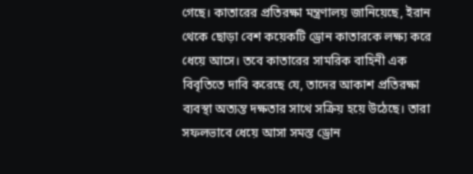গেছে। কাতারের প্রতিরক্ষা মন্ত্রণালয় জানিয়েছে, ইরান থেকে ছোড়া বেশ কয়েকটি ড্রোন কাতারকে লক্ষ্য করে ধেয়ে আসে। তবে কাতারের সামরিক বাহিনী এক বিবৃতিতে দাবি করেছে যে, তাদের আকাশ প্রতিরক্ষা ব্যবস্থা অত্যন্ত দক্ষতার সাথে সক্রিয় হয়ে উঠেছে। তারা সফলভাবে ধেয়ে আসা সমস্ত ড্রোন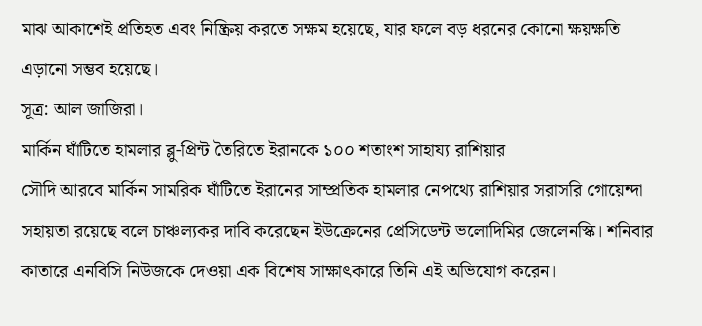মাঝ আকাশেই প্রতিহত এবং নিষ্ক্রিয় করতে সক্ষম হয়েছে, যার ফলে বড় ধরনের কোনো ক্ষয়ক্ষতি এড়ানো সম্ভব হয়েছে।
সূত্র: আল জাজিরা।
মার্কিন ঘাঁটিতে হামলার ব্লু-প্রিন্ট তৈরিতে ইরানকে ১০০ শতাংশ সাহায্য রাশিয়ার
সৌদি আরবে মার্কিন সামরিক ঘাঁটিতে ইরানের সাম্প্রতিক হামলার নেপথ্যে রাশিয়ার সরাসরি গোয়েন্দা সহায়তা রয়েছে বলে চাঞ্চল্যকর দাবি করেছেন ইউক্রেনের প্রেসিডেন্ট ভলোদিমির জেলেনস্কি। শনিবার কাতারে এনবিসি নিউজকে দেওয়া এক বিশেষ সাক্ষাৎকারে তিনি এই অভিযোগ করেন।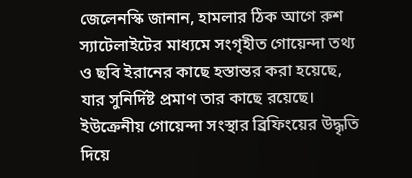জেলেনস্কি জানান, হামলার ঠিক আগে রুশ স্যাটেলাইটের মাধ্যমে সংগৃহীত গোয়েন্দা তথ্য ও ছবি ইরানের কাছে হস্তান্তর করা হয়েছে, যার সুনির্দিষ্ট প্রমাণ তার কাছে রয়েছে।
ইউক্রেনীয় গোয়েন্দা সংস্থার ব্রিফিংয়ের উদ্ধৃতি দিয়ে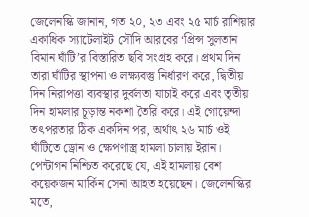জেলেনস্কি জানান, গত ২০, ২৩ এবং ২৫ মার্চ রাশিয়ার একাধিক স্যাটেলাইট সৌদি আরবের ‘প্রিন্স সুলতান বিমান ঘাঁটি’র বিস্তারিত ছবি সংগ্রহ করে। প্রথম দিন তারা ঘাঁটির স্থাপনা ও লক্ষ্যবস্তু নির্ধারণ করে, দ্বিতীয় দিন নিরাপত্তা ব্যবস্থার দুর্বলতা যাচাই করে এবং তৃতীয় দিন হামলার চূড়ান্ত নকশা তৈরি করে। এই গোয়েন্দা তৎপরতার ঠিক একদিন পর, অর্থাৎ ২৬ মার্চ ওই ঘাঁটিতে ড্রোন ও ক্ষেপণাস্ত্র হামলা চালায় ইরান। পেন্টাগন নিশ্চিত করেছে যে, এই হামলায় বেশ কয়েকজন মার্কিন সেনা আহত হয়েছেন। জেলেনস্কির মতে,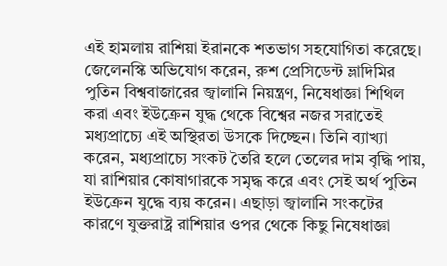এই হামলায় রাশিয়া ইরানকে শতভাগ সহযোগিতা করেছে।
জেলেনস্কি অভিযোগ করেন, রুশ প্রেসিডেন্ট ভ্লাদিমির পুতিন বিশ্ববাজারের জ্বালানি নিয়ন্ত্রণ, নিষেধাজ্ঞা শিথিল করা এবং ইউক্রেন যুদ্ধ থেকে বিশ্বের নজর সরাতেই মধ্যপ্রাচ্যে এই অস্থিরতা উসকে দিচ্ছেন। তিনি ব্যাখ্যা করেন, মধ্যপ্রাচ্যে সংকট তৈরি হলে তেলের দাম বৃদ্ধি পায়, যা রাশিয়ার কোষাগারকে সমৃদ্ধ করে এবং সেই অর্থ পুতিন ইউক্রেন যুদ্ধে ব্যয় করেন। এছাড়া জ্বালানি সংকটের কারণে যুক্তরাষ্ট্র রাশিয়ার ওপর থেকে কিছু নিষেধাজ্ঞা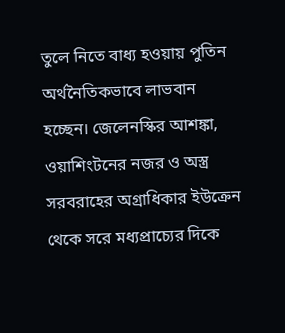তুলে নিতে বাধ্য হওয়ায় পুতিন অর্থনৈতিকভাবে লাভবান হচ্ছেন। জেলেনস্কির আশঙ্কা, ওয়াশিংটনের নজর ও অস্ত্র সরবরাহের অগ্রাধিকার ইউক্রেন থেকে সরে মধ্যপ্রাচ্যের দিকে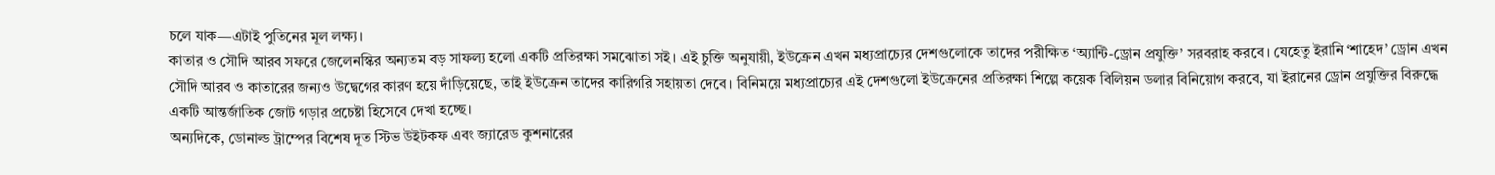চলে যাক—এটাই পুতিনের মূল লক্ষ্য।
কাতার ও সৌদি আরব সফরে জেলেনস্কির অন্যতম বড় সাফল্য হলো একটি প্রতিরক্ষা সমঝোতা সই। এই চুক্তি অনুযায়ী, ইউক্রেন এখন মধ্যপ্রাচ্যের দেশগুলোকে তাদের পরীক্ষিত ‘অ্যান্টি-ড্রোন প্রযুক্তি’ সরবরাহ করবে। যেহেতু ইরানি ‘শাহেদ’ ড্রোন এখন সৌদি আরব ও কাতারের জন্যও উদ্বেগের কারণ হয়ে দাঁড়িয়েছে, তাই ইউক্রেন তাদের কারিগরি সহায়তা দেবে। বিনিময়ে মধ্যপ্রাচ্যের এই দেশগুলো ইউক্রেনের প্রতিরক্ষা শিল্পে কয়েক বিলিয়ন ডলার বিনিয়োগ করবে, যা ইরানের ড্রোন প্রযুক্তির বিরুদ্ধে একটি আন্তর্জাতিক জোট গড়ার প্রচেষ্টা হিসেবে দেখা হচ্ছে।
অন্যদিকে, ডোনাল্ড ট্রাম্পের বিশেষ দূত স্টিভ উইটকফ এবং জ্যারেড কুশনারের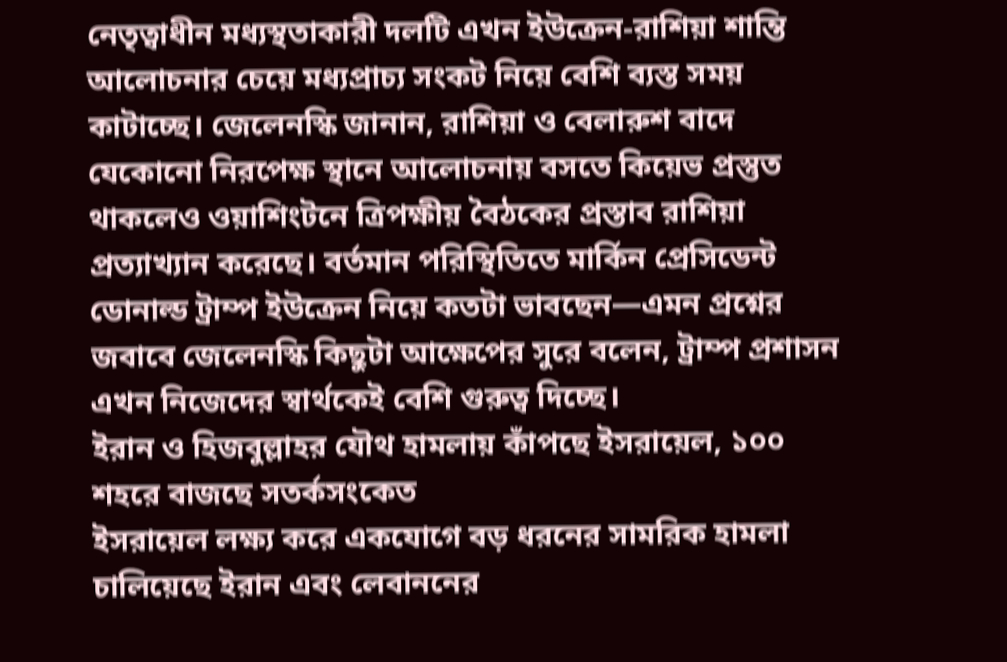নেতৃত্বাধীন মধ্যস্থতাকারী দলটি এখন ইউক্রেন-রাশিয়া শান্তি আলোচনার চেয়ে মধ্যপ্রাচ্য সংকট নিয়ে বেশি ব্যস্ত সময় কাটাচ্ছে। জেলেনস্কি জানান, রাশিয়া ও বেলারুশ বাদে যেকোনো নিরপেক্ষ স্থানে আলোচনায় বসতে কিয়েভ প্রস্তুত থাকলেও ওয়াশিংটনে ত্রিপক্ষীয় বৈঠকের প্রস্তাব রাশিয়া প্রত্যাখ্যান করেছে। বর্তমান পরিস্থিতিতে মার্কিন প্রেসিডেন্ট ডোনাল্ড ট্রাম্প ইউক্রেন নিয়ে কতটা ভাবছেন—এমন প্রশ্নের জবাবে জেলেনস্কি কিছুটা আক্ষেপের সুরে বলেন, ট্রাম্প প্রশাসন এখন নিজেদের স্বার্থকেই বেশি গুরুত্ব দিচ্ছে।
ইরান ও হিজবুল্লাহর যৌথ হামলায় কাঁপছে ইসরায়েল, ১০০ শহরে বাজছে সতর্কসংকেত
ইসরায়েল লক্ষ্য করে একযোগে বড় ধরনের সামরিক হামলা চালিয়েছে ইরান এবং লেবাননের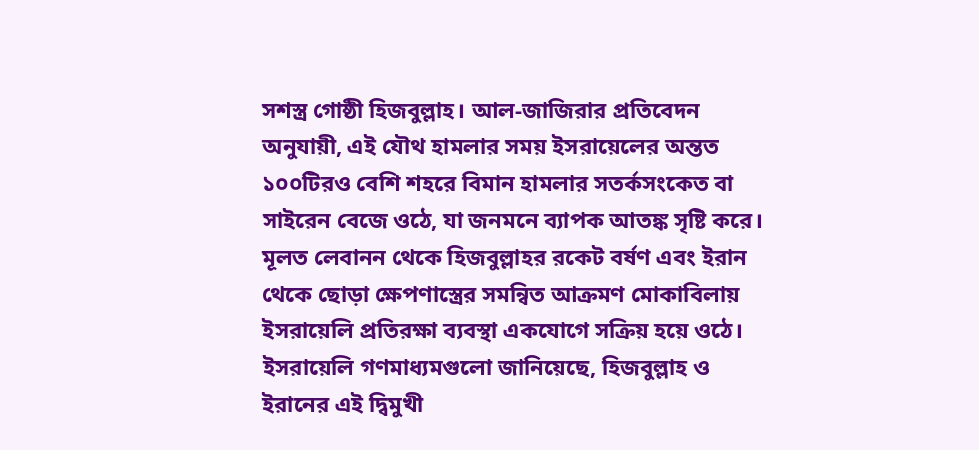সশস্ত্র গোষ্ঠী হিজবুল্লাহ। আল-জাজিরার প্রতিবেদন অনুযায়ী, এই যৌথ হামলার সময় ইসরায়েলের অন্তত ১০০টিরও বেশি শহরে বিমান হামলার সতর্কসংকেত বা সাইরেন বেজে ওঠে, যা জনমনে ব্যাপক আতঙ্ক সৃষ্টি করে। মূলত লেবানন থেকে হিজবুল্লাহর রকেট বর্ষণ এবং ইরান থেকে ছোড়া ক্ষেপণাস্ত্রের সমন্বিত আক্রমণ মোকাবিলায় ইসরায়েলি প্রতিরক্ষা ব্যবস্থা একযোগে সক্রিয় হয়ে ওঠে।
ইসরায়েলি গণমাধ্যমগুলো জানিয়েছে, হিজবুল্লাহ ও ইরানের এই দ্বিমুখী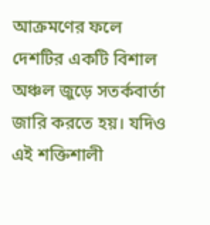আক্রমণের ফলে দেশটির একটি বিশাল অঞ্চল জুড়ে সতর্কবার্তা জারি করতে হয়। যদিও এই শক্তিশালী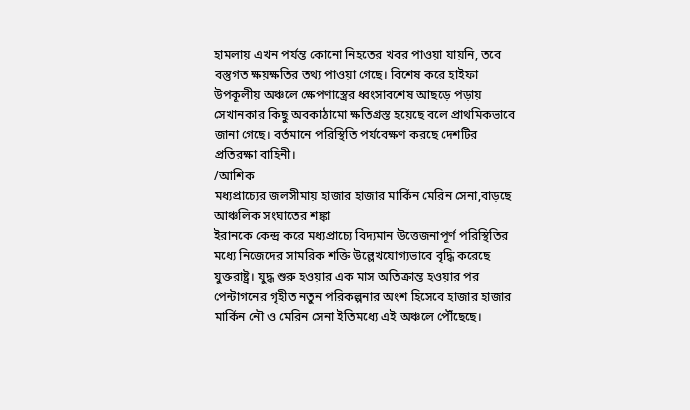হামলায় এখন পর্যন্ত কোনো নিহতের খবর পাওয়া যায়নি, তবে বস্তুগত ক্ষয়ক্ষতির তথ্য পাওয়া গেছে। বিশেষ করে হাইফা উপকূলীয় অঞ্চলে ক্ষেপণাস্ত্রের ধ্বংসাবশেষ আছড়ে পড়ায় সেখানকার কিছু অবকাঠামো ক্ষতিগ্রস্ত হয়েছে বলে প্রাথমিকভাবে জানা গেছে। বর্তমানে পরিস্থিতি পর্যবেক্ষণ করছে দেশটির প্রতিরক্ষা বাহিনী।
/আশিক
মধ্যপ্রাচ্যের জলসীমায় হাজার হাজার মার্কিন মেরিন সেনা,বাড়ছে আঞ্চলিক সংঘাতের শঙ্কা
ইরানকে কেন্দ্র করে মধ্যপ্রাচ্যে বিদ্যমান উত্তেজনাপূর্ণ পরিস্থিতির মধ্যে নিজেদের সামরিক শক্তি উল্লেখযোগ্যভাবে বৃদ্ধি করেছে যুক্তরাষ্ট্র। যুদ্ধ শুরু হওয়ার এক মাস অতিক্রান্ত হওয়ার পর পেন্টাগনের গৃহীত নতুন পরিকল্পনার অংশ হিসেবে হাজার হাজার মার্কিন নৌ ও মেরিন সেনা ইতিমধ্যে এই অঞ্চলে পৌঁছেছে।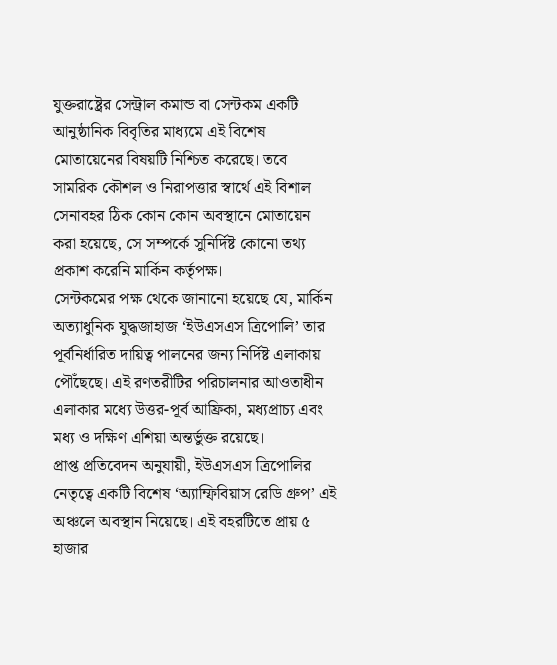যুক্তরাষ্ট্রের সেন্ট্রাল কমান্ড বা সেন্টকম একটি আনুষ্ঠানিক বিবৃতির মাধ্যমে এই বিশেষ মোতায়েনের বিষয়টি নিশ্চিত করেছে। তবে সামরিক কৌশল ও নিরাপত্তার স্বার্থে এই বিশাল সেনাবহর ঠিক কোন কোন অবস্থানে মোতায়েন করা হয়েছে, সে সম্পর্কে সুনির্দিষ্ট কোনো তথ্য প্রকাশ করেনি মার্কিন কর্তৃপক্ষ।
সেন্টকমের পক্ষ থেকে জানানো হয়েছে যে, মার্কিন অত্যাধুনিক যুদ্ধজাহাজ ‘ইউএসএস ত্রিপোলি’ তার পূর্বনির্ধারিত দায়িত্ব পালনের জন্য নির্দিষ্ট এলাকায় পৌঁছেছে। এই রণতরীটির পরিচালনার আওতাধীন এলাকার মধ্যে উত্তর-পূর্ব আফ্রিকা, মধ্যপ্রাচ্য এবং মধ্য ও দক্ষিণ এশিয়া অন্তর্ভুক্ত রয়েছে।
প্রাপ্ত প্রতিবেদন অনুযায়ী, ইউএসএস ত্রিপোলির নেতৃত্বে একটি বিশেষ ‘অ্যাম্ফিবিয়াস রেডি গ্রুপ’ এই অঞ্চলে অবস্থান নিয়েছে। এই বহরটিতে প্রায় ৫ হাজার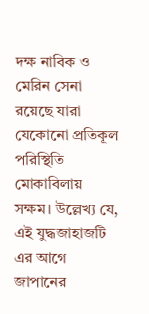দক্ষ নাবিক ও মেরিন সেনা রয়েছে যারা যেকোনো প্রতিকূল পরিস্থিতি মোকাবিলায় সক্ষম। উল্লেখ্য যে, এই যুদ্ধজাহাজটি এর আগে জাপানের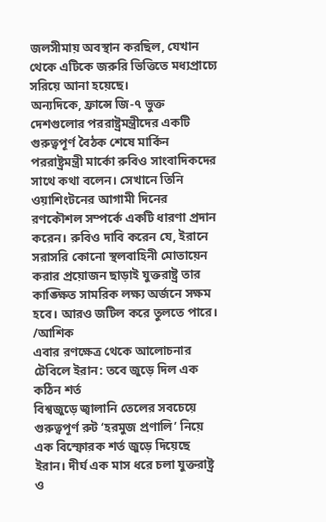জলসীমায় অবস্থান করছিল, যেখান থেকে এটিকে জরুরি ভিত্তিতে মধ্যপ্রাচ্যে সরিয়ে আনা হয়েছে।
অন্যদিকে, ফ্রান্সে জি-৭ ভুক্ত দেশগুলোর পররাষ্ট্রমন্ত্রীদের একটি গুরুত্বপূর্ণ বৈঠক শেষে মার্কিন পররাষ্ট্রমন্ত্রী মার্কো রুবিও সাংবাদিকদের সাথে কথা বলেন। সেখানে তিনি ওয়াশিংটনের আগামী দিনের রণকৌশল সম্পর্কে একটি ধারণা প্রদান করেন। রুবিও দাবি করেন যে, ইরানে সরাসরি কোনো স্থলবাহিনী মোতায়েন করার প্রয়োজন ছাড়াই যুক্তরাষ্ট্র তার কাঙ্ক্ষিত সামরিক লক্ষ্য অর্জনে সক্ষম হবে। আরও জটিল করে তুলতে পারে।
/আশিক
এবার রণক্ষেত্র থেকে আলোচনার টেবিলে ইরান: তবে জুড়ে দিল এক কঠিন শর্ত
বিশ্বজুড়ে জ্বালানি তেলের সবচেয়ে গুরুত্বপূর্ণ রুট ‘হরমুজ প্রণালি’ নিয়ে এক বিস্ফোরক শর্ত জুড়ে দিয়েছে ইরান। দীর্ঘ এক মাস ধরে চলা যুক্তরাষ্ট্র ও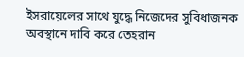ইসরায়েলের সাথে যুদ্ধে নিজেদের সুবিধাজনক অবস্থানে দাবি করে তেহরান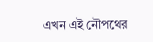এখন এই নৌপথের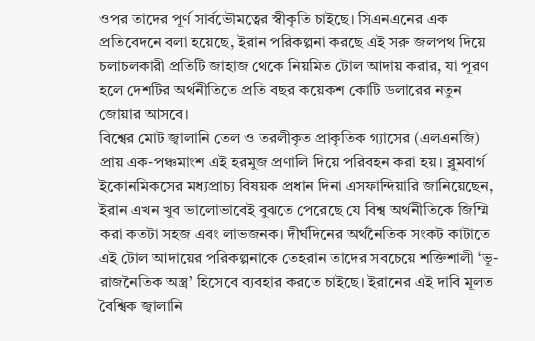ওপর তাদের পূর্ণ সার্বভৌমত্বের স্বীকৃতি চাইছে। সিএনএনের এক প্রতিবেদনে বলা হয়েছে, ইরান পরিকল্পনা করছে এই সরু জলপথ দিয়ে চলাচলকারী প্রতিটি জাহাজ থেকে নিয়মিত টোল আদায় করার, যা পূরণ হলে দেশটির অর্থনীতিতে প্রতি বছর কয়েকশ কোটি ডলারের নতুন জোয়ার আসবে।
বিশ্বের মোট জ্বালানি তেল ও তরলীকৃত প্রাকৃতিক গ্যাসের (এলএনজি) প্রায় এক-পঞ্চমাংশ এই হরমুজ প্রণালি দিয়ে পরিবহন করা হয়। ব্লুমবার্গ ইকোনমিকসের মধ্যপ্রাচ্য বিষয়ক প্রধান দিনা এসফান্দিয়ারি জানিয়েছেন, ইরান এখন খুব ভালোভাবেই বুঝতে পেরেছে যে বিশ্ব অর্থনীতিকে জিম্মি করা কতটা সহজ এবং লাভজনক। দীর্ঘদিনের অর্থনৈতিক সংকট কাটাতে এই টোল আদায়ের পরিকল্পনাকে তেহরান তাদের সবচেয়ে শক্তিশালী ‘ভূ-রাজনৈতিক অস্ত্র’ হিসেবে ব্যবহার করতে চাইছে। ইরানের এই দাবি মূলত বৈশ্বিক জ্বালানি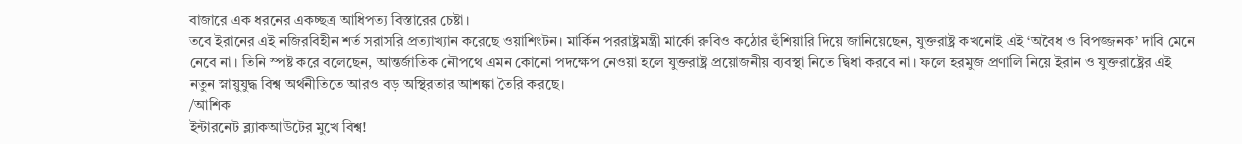বাজারে এক ধরনের একচ্ছত্র আধিপত্য বিস্তারের চেষ্টা।
তবে ইরানের এই নজিরবিহীন শর্ত সরাসরি প্রত্যাখ্যান করেছে ওয়াশিংটন। মার্কিন পররাষ্ট্রমন্ত্রী মার্কো রুবিও কঠোর হুঁশিয়ারি দিয়ে জানিয়েছেন, যুক্তরাষ্ট্র কখনোই এই ‘অবৈধ ও বিপজ্জনক’ দাবি মেনে নেবে না। তিনি স্পষ্ট করে বলেছেন, আন্তর্জাতিক নৌপথে এমন কোনো পদক্ষেপ নেওয়া হলে যুক্তরাষ্ট্র প্রয়োজনীয় ব্যবস্থা নিতে দ্বিধা করবে না। ফলে হরমুজ প্রণালি নিয়ে ইরান ও যুক্তরাষ্ট্রের এই নতুন স্নায়ুযুদ্ধ বিশ্ব অর্থনীতিতে আরও বড় অস্থিরতার আশঙ্কা তৈরি করছে।
/আশিক
ইন্টারনেট ব্ল্যাকআউটের মুখে বিশ্ব!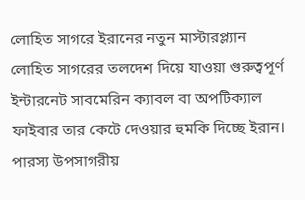লোহিত সাগরে ইরানের নতুন মাস্টারপ্ল্যান
লোহিত সাগরের তলদেশ দিয়ে যাওয়া গুরুত্বপূর্ণ ইন্টারনেট সাবমেরিন ক্যাবল বা অপটিক্যাল ফাইবার তার কেটে দেওয়ার হুমকি দিচ্ছে ইরান। পারস্য উপসাগরীয়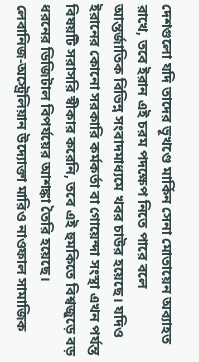দেশগুলো যদি তাদের ভূখণ্ডে মার্কিন সেনা মোতায়েন অব্যাহত রাখে, তবে ইরান এই চরম পদক্ষেপ নিতে পারে বলে আন্তর্জাতিক বিভিন্ন সংবাদমাধ্যমে খবর চাউর হয়েছে। যদিও ইরানের কোনো সরকারি কর্মকর্তা বা গোয়েন্দা সংস্থা এখন পর্যন্ত বিষয়টি সরাসরি স্বীকার করেনি, তবে এই হুমকিতে বিশ্বজুড়ে বড় ধরনের ডিজিটাল বিপর্যয়ের আশঙ্কা তৈরি হয়েছে।
লেবানিজ-অস্ট্রেলিয়ান উদ্যোক্তা মারিও নাওফাল সামাজিক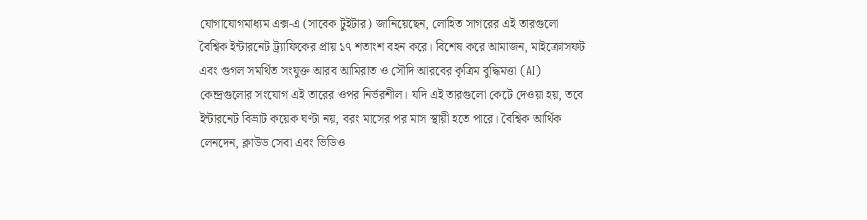যোগাযোগমাধ্যম এক্স-এ (সাবেক টুইটার) জানিয়েছেন, লোহিত সাগরের এই তারগুলো বৈশ্বিক ইন্টারনেট ট্র্যাফিকের প্রায় ১৭ শতাংশ বহন করে। বিশেষ করে আমাজন, মাইক্রোসফট এবং গুগল সমর্থিত সংযুক্ত আরব আমিরাত ও সৌদি আরবের কৃত্রিম বুদ্ধিমত্তা (AI) কেন্দ্রগুলোর সংযোগ এই তারের ওপর নির্ভরশীল। যদি এই তারগুলো কেটে দেওয়া হয়, তবে ইন্টারনেট বিভ্রাট কয়েক ঘণ্টা নয়, বরং মাসের পর মাস স্থায়ী হতে পারে। বৈশ্বিক আর্থিক লেনদেন, ক্লাউড সেবা এবং ভিডিও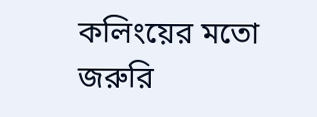কলিংয়ের মতো জরুরি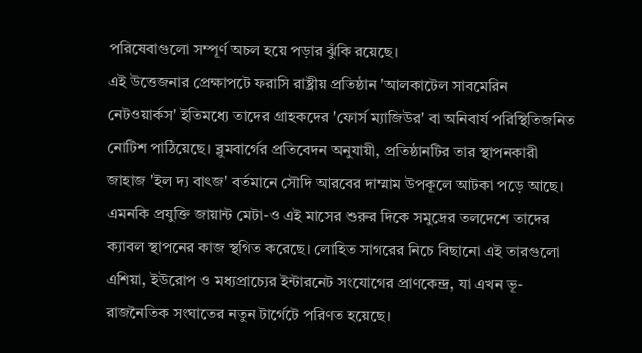পরিষেবাগুলো সম্পূর্ণ অচল হয়ে পড়ার ঝুঁকি রয়েছে।
এই উত্তেজনার প্রেক্ষাপটে ফরাসি রাষ্ট্রীয় প্রতিষ্ঠান 'আলকাটেল সাবমেরিন নেটওয়ার্কস' ইতিমধ্যে তাদের গ্রাহকদের 'ফোর্স ম্যাজিউর' বা অনিবার্য পরিস্থিতিজনিত নোটিশ পাঠিয়েছে। ব্লুমবার্গের প্রতিবেদন অনুযায়ী, প্রতিষ্ঠানটির তার স্থাপনকারী জাহাজ 'ইল দ্য বাৎজ' বর্তমানে সৌদি আরবের দাম্মাম উপকূলে আটকা পড়ে আছে। এমনকি প্রযুক্তি জায়ান্ট মেটা-ও এই মাসের শুরুর দিকে সমুদ্রের তলদেশে তাদের ক্যাবল স্থাপনের কাজ স্থগিত করেছে। লোহিত সাগরের নিচে বিছানো এই তারগুলো এশিয়া, ইউরোপ ও মধ্যপ্রাচ্যের ইন্টারনেট সংযোগের প্রাণকেন্দ্র, যা এখন ভূ-রাজনৈতিক সংঘাতের নতুন টার্গেটে পরিণত হয়েছে।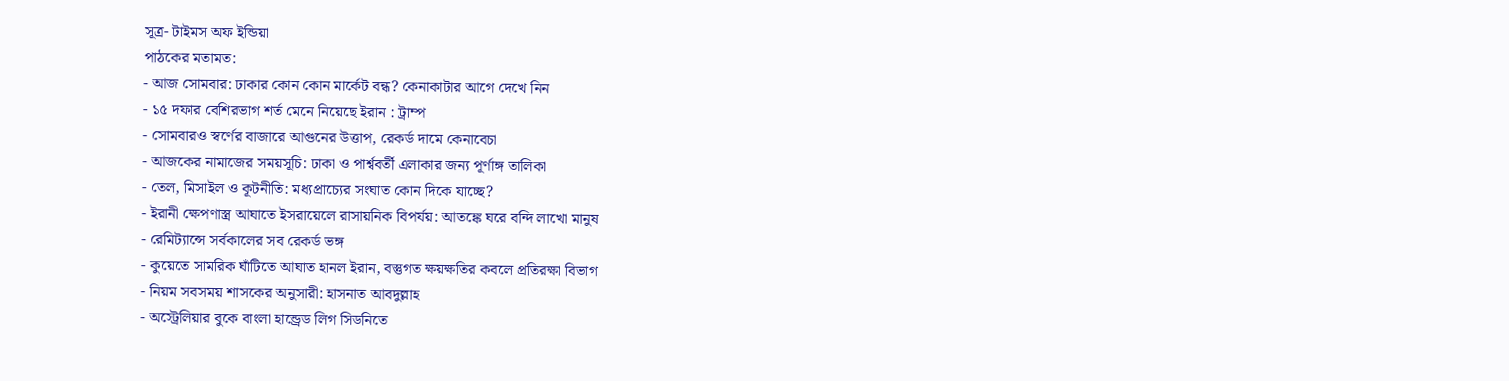সূত্র- টাইমস অফ ইন্ডিয়া
পাঠকের মতামত:
- আজ সোমবার: ঢাকার কোন কোন মার্কেট বন্ধ? কেনাকাটার আগে দেখে নিন
- ১৫ দফার বেশিরভাগ শর্ত মেনে নিয়েছে ইরান : ট্রাম্প
- সোমবারও স্বর্ণের বাজারে আগুনের উত্তাপ, রেকর্ড দামে কেনাবেচা
- আজকের নামাজের সময়সূচি: ঢাকা ও পার্শ্ববর্তী এলাকার জন্য পূর্ণাঙ্গ তালিকা
- তেল, মিসাইল ও কূটনীতি: মধ্যপ্রাচ্যের সংঘাত কোন দিকে যাচ্ছে?
- ইরানী ক্ষেপণাস্ত্র আঘাতে ইসরায়েলে রাসায়নিক বিপর্যয়: আতঙ্কে ঘরে বন্দি লাখো মানুষ
- রেমিট্যান্সে সর্বকালের সব রেকর্ড ভঙ্গ
- কুয়েতে সামরিক ঘাঁটিতে আঘাত হানল ইরান, বস্তুগত ক্ষয়ক্ষতির কবলে প্রতিরক্ষা বিভাগ
- নিয়ম সবসময় শাসকের অনুসারী: হাসনাত আবদুল্লাহ
- অস্ট্রেলিয়ার বুকে বাংলা হান্ড্রেড লিগ সিডনিতে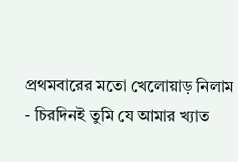প্রথমবারের মতো খেলোয়াড় নিলাম
- চিরদিনই তুমি যে আমার খ্যাত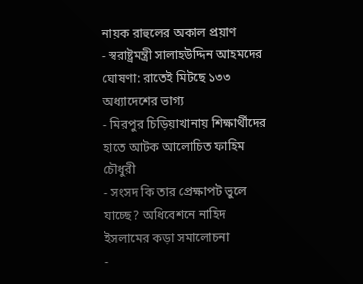নায়ক রাহুলের অকাল প্রয়াণ
- স্বরাষ্ট্রমন্ত্রী সালাহউদ্দিন আহমদের ঘোষণা: রাতেই মিটছে ১৩৩ অধ্যাদেশের ভাগ্য
- মিরপুর চিড়িয়াখানায় শিক্ষার্থীদের হাতে আটক আলোচিত ফাহিম চৌধুরী
- সংসদ কি তার প্রেক্ষাপট ভুলে যাচ্ছে? অধিবেশনে নাহিদ ইসলামের কড়া সমালোচনা
-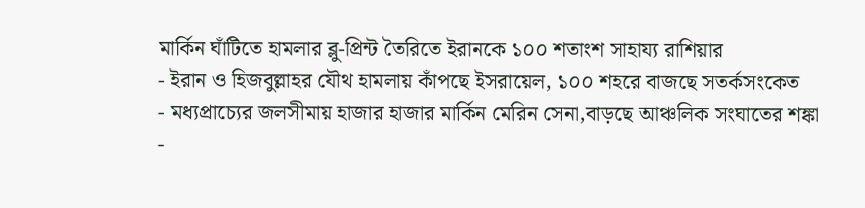মার্কিন ঘাঁটিতে হামলার ব্লু-প্রিন্ট তৈরিতে ইরানকে ১০০ শতাংশ সাহায্য রাশিয়ার
- ইরান ও হিজবুল্লাহর যৌথ হামলায় কাঁপছে ইসরায়েল, ১০০ শহরে বাজছে সতর্কসংকেত
- মধ্যপ্রাচ্যের জলসীমায় হাজার হাজার মার্কিন মেরিন সেনা,বাড়ছে আঞ্চলিক সংঘাতের শঙ্কা
-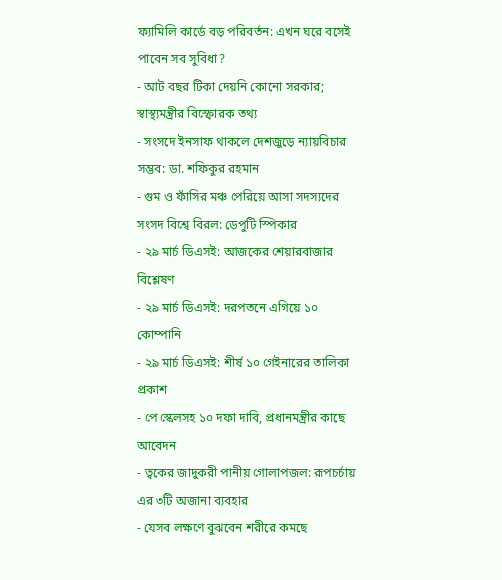ফ্যামিলি কার্ডে বড় পরিবর্তন: এখন ঘরে বসেই পাবেন সব সুবিধা?
- আট বছর টিকা দেয়নি কোনো সরকার; স্বাস্থ্যমন্ত্রীর বিস্ফোরক তথ্য
- সংসদে ইনসাফ থাকলে দেশজুড়ে ন্যায়বিচার সম্ভব: ডা. শফিকুর রহমান
- গুম ও ফাঁসির মঞ্চ পেরিয়ে আসা সদস্যদের সংসদ বিশ্বে বিরল: ডেপুটি স্পিকার
- ২৯ মার্চ ডিএসই: আজকের শেয়ারবাজার বিশ্লেষণ
- ২৯ মার্চ ডিএসই: দরপতনে এগিয়ে ১০ কোম্পানি
- ২৯ মার্চ ডিএসই: শীর্ষ ১০ গেইনারের তালিকা প্রকাশ
- পে স্কেলসহ ১০ দফা দাবি, প্রধানমন্ত্রীর কাছে আবেদন
- ত্বকের জাদুকরী পানীয় গোলাপজল: রূপচর্চায় এর ৩টি অজানা ব্যবহার
- যেসব লক্ষণে বুঝবেন শরীরে কমছে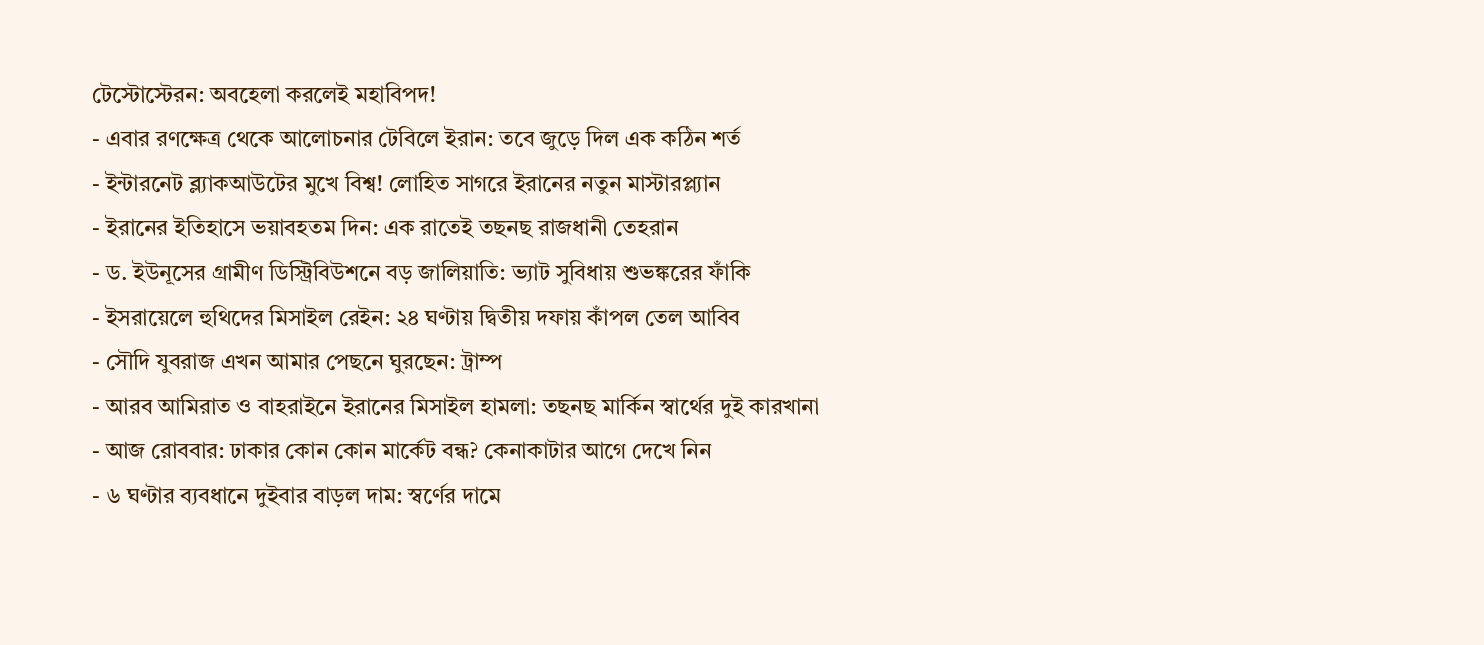টেস্টোস্টেরন: অবহেলা করলেই মহাবিপদ!
- এবার রণক্ষেত্র থেকে আলোচনার টেবিলে ইরান: তবে জুড়ে দিল এক কঠিন শর্ত
- ইন্টারনেট ব্ল্যাকআউটের মুখে বিশ্ব! লোহিত সাগরে ইরানের নতুন মাস্টারপ্ল্যান
- ইরানের ইতিহাসে ভয়াবহতম দিন: এক রাতেই তছনছ রাজধানী তেহরান
- ড. ইউনূসের গ্রামীণ ডিস্ট্রিবিউশনে বড় জালিয়াতি: ভ্যাট সুবিধায় শুভঙ্করের ফাঁকি
- ইসরায়েলে হুথিদের মিসাইল রেইন: ২৪ ঘণ্টায় দ্বিতীয় দফায় কাঁপল তেল আবিব
- সৌদি যুবরাজ এখন আমার পেছনে ঘুরছেন: ট্রাম্প
- আরব আমিরাত ও বাহরাইনে ইরানের মিসাইল হামলা: তছনছ মার্কিন স্বার্থের দুই কারখানা
- আজ রোববার: ঢাকার কোন কোন মার্কেট বন্ধ? কেনাকাটার আগে দেখে নিন
- ৬ ঘণ্টার ব্যবধানে দুইবার বাড়ল দাম: স্বর্ণের দামে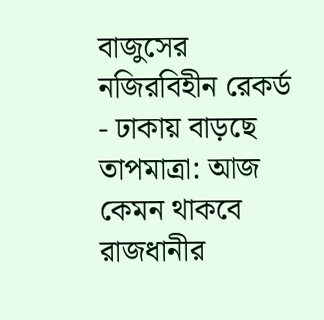বাজুসের নজিরবিহীন রেকর্ড
- ঢাকায় বাড়ছে তাপমাত্রা: আজ কেমন থাকবে রাজধানীর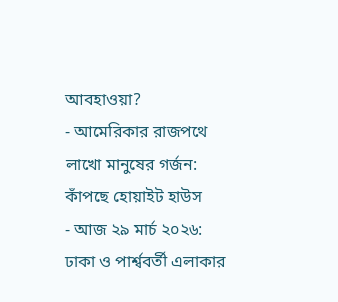আবহাওয়া?
- আমেরিকার রাজপথে লাখো মানুষের গর্জন: কাঁপছে হোয়াইট হাউস
- আজ ২৯ মার্চ ২০২৬: ঢাকা ও পার্শ্ববর্তী এলাকার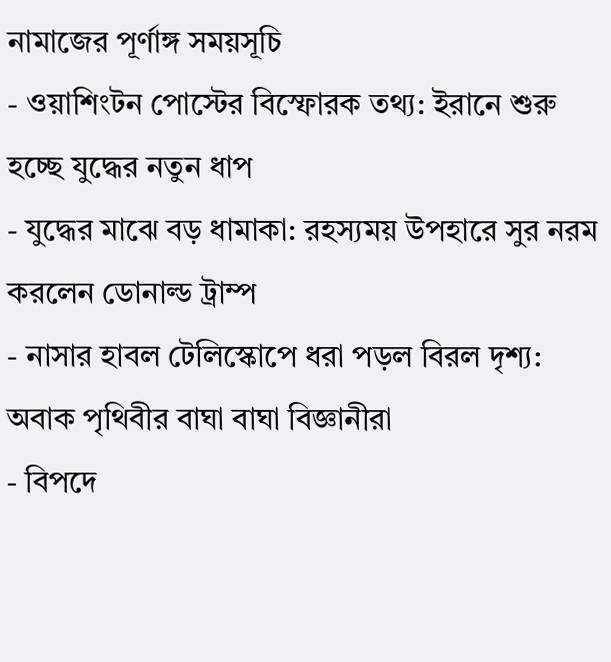নামাজের পূর্ণাঙ্গ সময়সূচি
- ওয়াশিংটন পোস্টের বিস্ফোরক তথ্য: ইরানে শুরু হচ্ছে যুদ্ধের নতুন ধাপ
- যুদ্ধের মাঝে বড় ধামাকা: রহস্যময় উপহারে সুর নরম করলেন ডোনাল্ড ট্রাম্প
- নাসার হাবল টেলিস্কোপে ধরা পড়ল বিরল দৃশ্য: অবাক পৃথিবীর বাঘা বাঘা বিজ্ঞানীরা
- বিপদে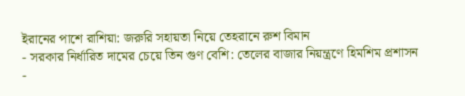ইরানের পাশে রাশিয়া: জরুরি সহায়তা নিয়ে তেহরানে রুশ বিমান
- সরকার নির্ধারিত দামের চেয়ে তিন গুণ বেশি: তেলের বাজার নিয়ন্ত্রণে হিমশিম প্রশাসন
-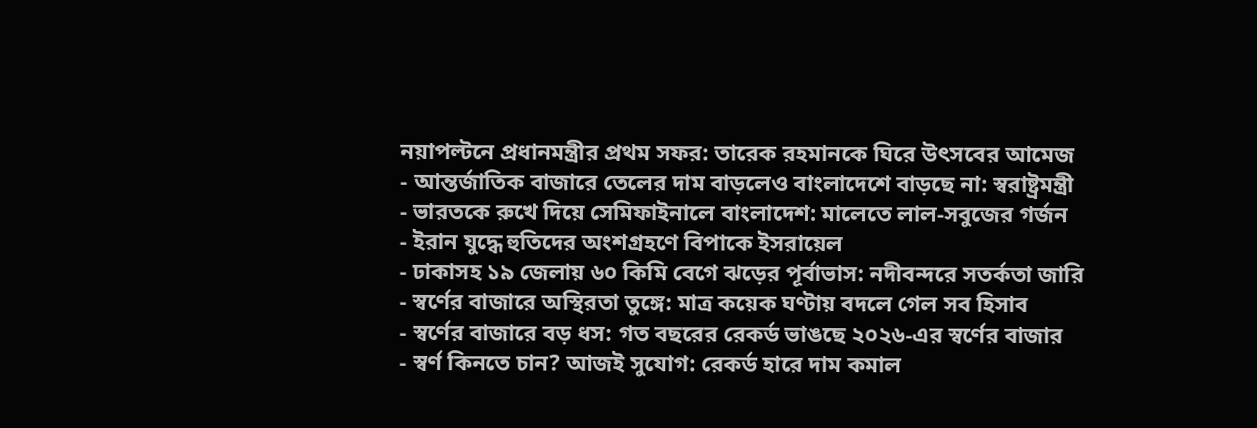নয়াপল্টনে প্রধানমন্ত্রীর প্রথম সফর: তারেক রহমানকে ঘিরে উৎসবের আমেজ
- আন্তর্জাতিক বাজারে তেলের দাম বাড়লেও বাংলাদেশে বাড়ছে না: স্বরাষ্ট্রমন্ত্রী
- ভারতকে রুখে দিয়ে সেমিফাইনালে বাংলাদেশ: মালেতে লাল-সবুজের গর্জন
- ইরান যুদ্ধে হুতিদের অংশগ্রহণে বিপাকে ইসরায়েল
- ঢাকাসহ ১৯ জেলায় ৬০ কিমি বেগে ঝড়ের পূর্বাভাস: নদীবন্দরে সতর্কতা জারি
- স্বর্ণের বাজারে অস্থিরতা তুঙ্গে: মাত্র কয়েক ঘণ্টায় বদলে গেল সব হিসাব
- স্বর্ণের বাজারে বড় ধস: গত বছরের রেকর্ড ভাঙছে ২০২৬-এর স্বর্ণের বাজার
- স্বর্ণ কিনতে চান? আজই সুযোগ: রেকর্ড হারে দাম কমাল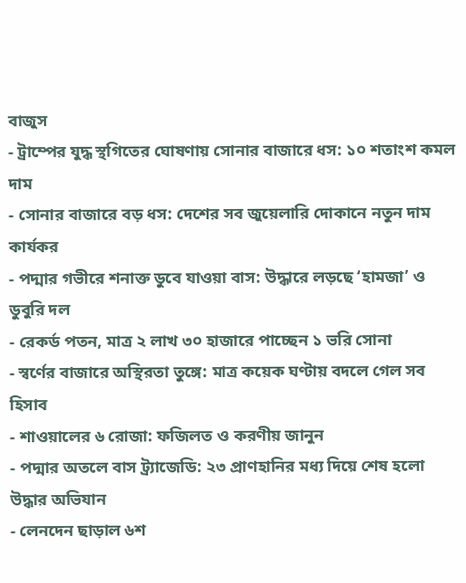বাজুস
- ট্রাম্পের যুদ্ধ স্থগিতের ঘোষণায় সোনার বাজারে ধস: ১০ শতাংশ কমল দাম
- সোনার বাজারে বড় ধস: দেশের সব জুয়েলারি দোকানে নতুন দাম কার্যকর
- পদ্মার গভীরে শনাক্ত ডুবে যাওয়া বাস: উদ্ধারে লড়ছে ‘হামজা’ ও ডুবুরি দল
- রেকর্ড পতন, মাত্র ২ লাখ ৩০ হাজারে পাচ্ছেন ১ ভরি সোনা
- স্বর্ণের বাজারে অস্থিরতা তুঙ্গে: মাত্র কয়েক ঘণ্টায় বদলে গেল সব হিসাব
- শাওয়ালের ৬ রোজা: ফজিলত ও করণীয় জানুন
- পদ্মার অতলে বাস ট্র্যাজেডি: ২৩ প্রাণহানির মধ্য দিয়ে শেষ হলো উদ্ধার অভিযান
- লেনদেন ছাড়াল ৬শ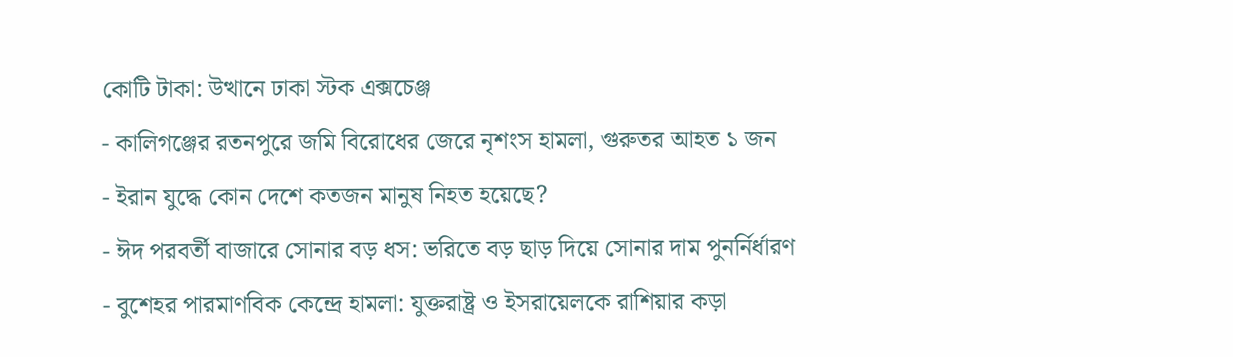কোটি টাকা: উত্থানে ঢাকা স্টক এক্সচেঞ্জ
- কালিগঞ্জের রতনপুরে জমি বিরোধের জেরে নৃশংস হামলা, গুরুতর আহত ১ জন
- ইরান যুদ্ধে কোন দেশে কতজন মানুষ নিহত হয়েছে?
- ঈদ পরবর্তী বাজারে সোনার বড় ধস: ভরিতে বড় ছাড় দিয়ে সোনার দাম পুনর্নির্ধারণ
- বুশেহর পারমাণবিক কেন্দ্রে হামলা: যুক্তরাষ্ট্র ও ইসরায়েলকে রাশিয়ার কড়া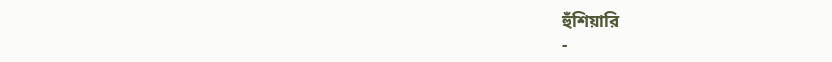হুঁশিয়ারি
-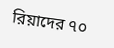রিয়াদের ৭০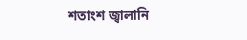শতাংশ জ্বালানি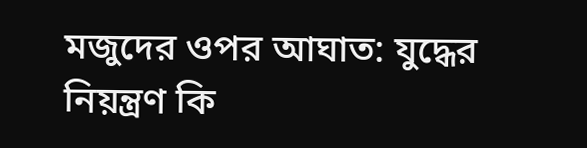মজুদের ওপর আঘাত: যুদ্ধের নিয়ন্ত্রণ কি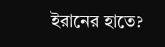ইরানের হাতে?